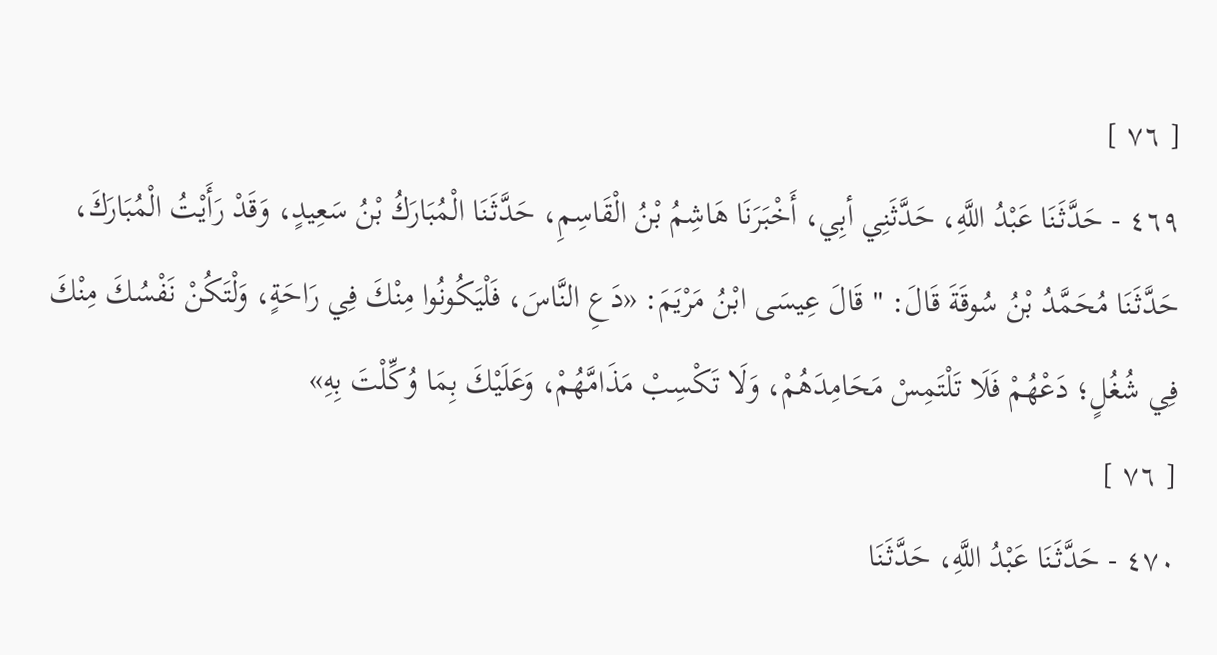[ ٧٦ ]
٤٦٩ - حَدَّثَنَا عَبْدُ اللَّهِ، حَدَّثَنِي أبِي، أَخْبَرَنَا هَاشِمُ بْنُ الْقَاسِمِ، حَدَّثَنَا الْمُبَارَكُ بْنُ سَعِيدٍ، وَقَدْ رَأَيْتُ الْمُبَارَكَ، حَدَّثَنَا مُحَمَّدُ بْنُ سُوقَةَ قَالَ: " قَالَ عِيسَى ابْنُ مَرْيَمَ: «دَعِ النَّاسَ، فَلْيَكُونُوا مِنْكَ فِي رَاحَةٍ، وَلْتَكُنْ نَفْسُكَ مِنْكَ فِي شُغُلٍ؛ دَعْهُمْ فَلَا تَلْتَمِسْ مَحَامِدَهُمْ، وَلَا تَكْسِبْ مَذَامَّهُمْ، وَعَلَيْكَ بِمَا وُكِّلْتَ بِهِ»
[ ٧٦ ]
٤٧٠ - حَدَّثَنَا عَبْدُ اللَّهِ، حَدَّثَنَا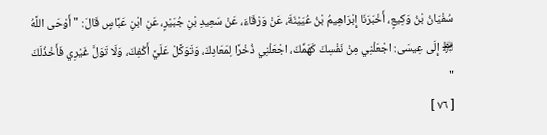سُفْيَانُ بْنُ وَكِيعٍ، أَخْبَرَنَا إِبْرَاهِيمُ بْنُ عُيَيْنَةَ، عَنْ وَرْقَاءَ، عَنْ سَعِيدِ بْنِ جُبَيْرٍ، عَنِ ابْنِ عَبَّاسٍ قَالَ: " أَوْحَى اللَّهُ ﵎ إِلَى عِيسَى: اجْعَلْنِي مِنْ نَفْسِكَ كَهَمِّكَ، اجْعَلْنِي ذُخْرًا لِمَعَادِكَ، وَتَوَكَّلْ عَلَيَّ أَكْفِكَ، وَلَا تَوَلَّ غَيْرِي فَأَخْذُلَكَ "
[ ٧٦ ]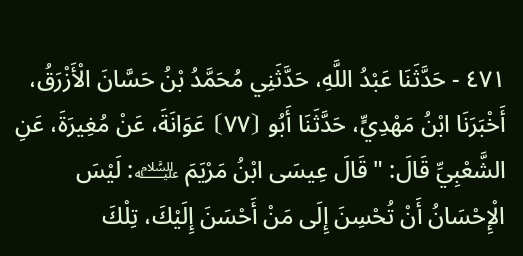٤٧١ - حَدَّثَنَا عَبْدُ اللَّهِ، حَدَّثَنِي مُحَمَّدُ بْنُ حَسَّانَ الْأَزْرَقُ، أَخْبَرَنَا ابْنُ مَهْدِيٍّ، حَدَّثَنَا أَبُو ⦗٧٧⦘ عَوَانَةَ، عَنْ مُغِيرَةَ، عَنِ الشَّعْبِيِّ قَالَ: " قَالَ عِيسَى ابْنُ مَرْيَمَ ﵇: لَيْسَ الْإِحْسَانُ أَنْ تُحْسِنَ إِلَى مَنْ أَحْسَنَ إِلَيْكَ، تِلْكَ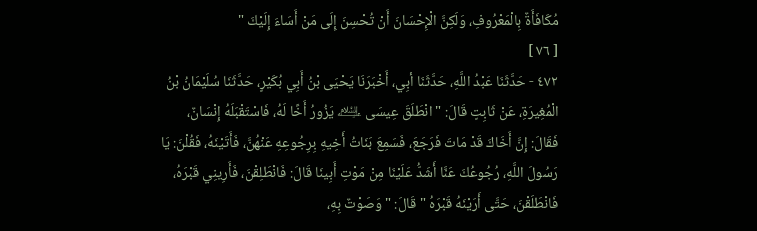مُكَافَأَةٌ بِالْمَعْرُوفِ، وَلَكِنَّ الْإِحْسَانَ أَنْ تُحْسِنَ إِلَى مَنْ أَسَاءَ إِلَيْكَ "
[ ٧٦ ]
٤٧٢ - حَدَّثَنَا عَبْدُ اللَّهِ، حَدَّثَنَا أبِي، أَخْبَرَنَا يَحْيَى بْنُ أَبِي بُكَيْرٍ، حَدَّثَنَا سُلَيْمَانُ بْنُ الْمُغِيرَةِ، عَنْ ثَابِتٍ قَالَ: " انْطَلَقَ عِيسَى ﵇ يَزُورُ أَخًا لَهُ، فَاسْتَقْبَلَهُ إِنْسَانٌ، فَقَالَ: إِنَّ أَخَاكَ قَدْ مَاتَ فَرَجَعَ، فَسَمِعَ بَنَاتُ أَخِيهِ بِرِجُوعِهِ عَنْهُنَّ، فَأَتَيْنَهُ، فَقُلْنَ: يَا رَسُولَ اللَّهِ، رُجُوعُكَ عَنَّا أَشَدُّ عَلَيْنَا مِنْ مَوْتِ أَبِينَا قَالَ: فَانْطَلِقْنَ، فَأَرِينِي قَبْرَهُ، فَانْطَلَقْنَ، حَتَّى أَرَيْنَهُ قَبْرَهُ " قَالَ: " وَصَوْتٌ بِهِ،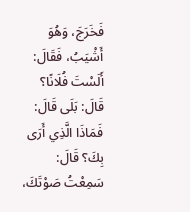فَخَرَجَ، وَهُوَ أَشْيَبُ، فَقَالَ: أَلَسْتَ فُلَانًا؟ قَالَ: بَلَى قَالَ: فَمَاذَا الَّذِي أَرَى بِكَ؟ قَالَ: سَمِعْتُ صَوْتَكَ،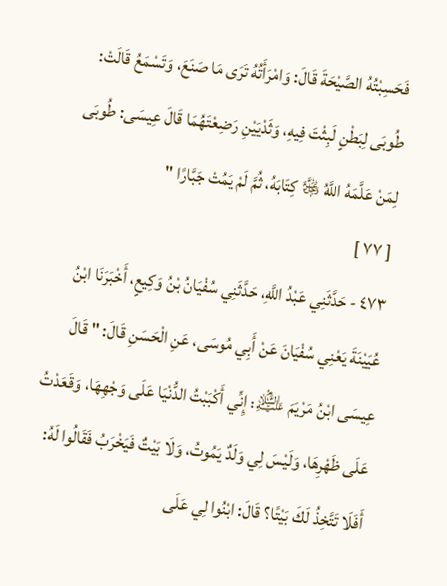فَحَسِبْتُهُ الصَّيْحَةَ قَالَ: وَامْرَأَتُهُ تَرَى مَا صَنَعَ، وَتَسْمَعُ قَالَتْ: طُوبَى لِبَطْنٍ لَبِثْتَ فِيهِ، وَثَدْيَيْنِ رَضِعْتَهُمَا قَالَ عِيسَى: طُوبَى لِمَنْ عَلَّمَهُ اللَّهُ ﷿ كِتَابَهُ، ثُمَّ لَمْ يَمُتْ جَبَّارًا "
[ ٧٧ ]
٤٧٣ - حَدَّثَنِي عَبْدُ اللَّهِ، حَدَّثَنِي سُفْيَانُ بْنُ وَكِيعٍ، أَخْبَرَنَا ابْنُ عُيَيْنَةَ يَعْنِي سُفْيَانَ عَنْ أَبِي مُوسَى، عَنِ الْحَسَنِ قَالَ: " قَالَ عِيسَى ابْنُ مَرْيَمَ ﵇: إِنِّي أَكْبَبْتُ الدُّنْيَا عَلَى وَجْهِهَا، وَقَعَدْتُ عَلَى ظَهْرِهَا، وَلَيْسَ لِي وَلَدٌ يَمُوتُ، وَلَا بَيْتٌ فَيَخْرَبُ فَقَالُوا لَهُ: أَفَلَا تَتَّخِذُ لَكَ بَيْتًا؟ قَالَ: ابْنُوا لِي عَلَى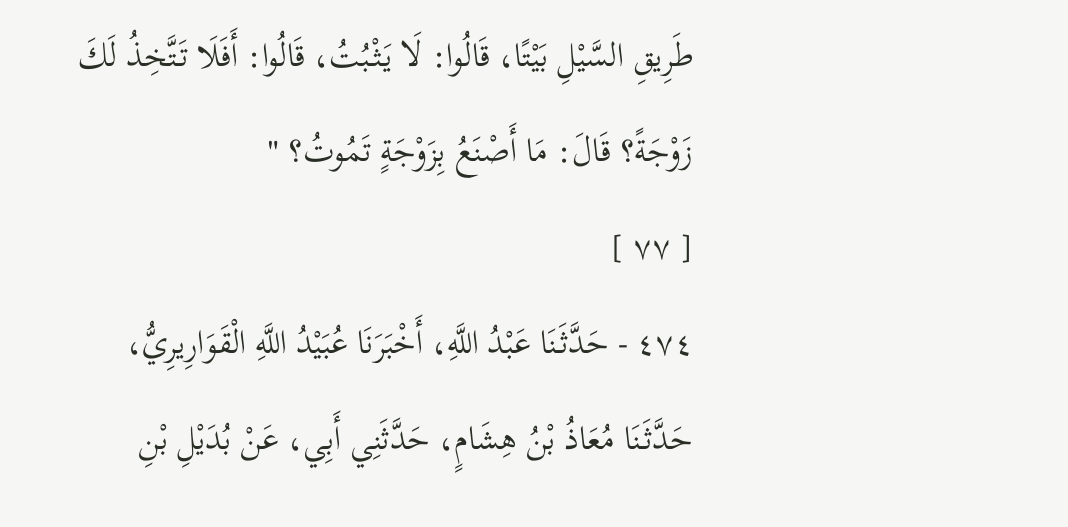طَرِيقِ السَّيْلِ بَيْتًا، قَالُوا: لَا يَثْبُتُ، قَالُوا: أَفَلَا تَتَّخِذُ لَكَ زَوْجَةً؟ قَالَ: مَا أَصْنَعُ بِزَوْجَةٍ تَمُوتُ؟ "
[ ٧٧ ]
٤٧٤ - حَدَّثَنَا عَبْدُ اللَّهِ، أَخْبَرَنَا عُبَيْدُ اللَّهِ الْقَوَارِيرِيُّ، حَدَّثَنَا مُعَاذُ بْنُ هِشَامٍ، حَدَّثَنِي أَبِي، عَنْ بُدَيْلِ بْنِ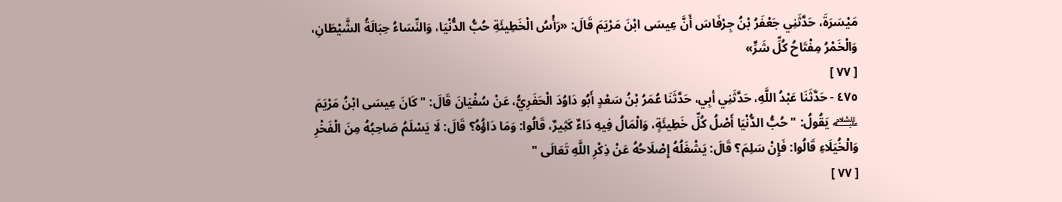مَيْسَرَةَ، حَدَّثَنِي جَعْفَرُ بْنُ جِرْفَاسَ أَنَّ عِيسَى ابْنَ مَرْيَمَ قَالَ: «رَأْسُ الْخَطِيئَةِ حُبُّ الدُّنْيَا، وَالنِّسَاءُ حِبَالَةُ الشَّيْطَانِ، وَالْخَمْرُ مِفْتَاحُ كُلِّ شَرٍّ»
[ ٧٧ ]
٤٧٥ - حَدَّثَنَا عَبْدُ اللَّهِ، حَدَّثَنِي أبِي، حَدَّثَنَا عُمَرُ بْنُ سَعْدٍ أَبُو دَاوُدَ الْحَفَرِيُّ، عَنْ سُفْيَانَ قَالَ: " كَانَ عِيسَى ابْنُ مَرْيَمَ ﵇ يَقُولُ: " حُبُّ الدُّنْيَا أَصْلُ كُلِّ خَطِيئَةٍ، وَالْمَالُ فِيهِ دَاءٌ كَثِيرٌ، قَالُوا: وَمَا دَاؤُهُ؟ قَالَ: لَا يَسْلَمُ صَاحِبُهُ مِنَ الْفَخْرِ وَالْخُيَلَاءِ قَالُوا: فَإِنْ سَلِمَ؟ قَالَ: يَشْغَلُهُ إِصْلَاحُهُ عَنْ ذِكْرِ اللَّهِ تَعَالَى "
[ ٧٧ ]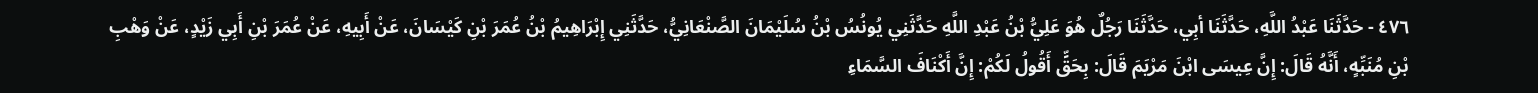٤٧٦ - حَدَّثَنَا عَبْدُ اللَّهِ، حَدَّثَنَا أبِي، حَدَّثَنَا رَجُلٌ هُوَ عَلِيُّ بْنُ عَبْدِ اللَّهِ حَدَّثَنِي يُونُسُ بْنُ سُلَيْمَانَ الصَّنْعَانِيُّ، حَدَّثَنِي إِبْرَاهِيمُ بْنُ عُمَرَ بْنِ كَيْسَانَ، عَنْ أَبِيهِ، عَنْ عُمَرَ بْنِ أَبِي زَيْدٍ، عَنْ وَهْبِ بْنِ مُنَبِّهٍ، أَنَّهُ قَالَ: إِنَّ عِيسَى ابْنَ مَرْيَمَ قَالَ: بِحَقٍّ أَقُولُ لَكُمْ: إِنَّ أَكْنَافَ السَّمَاءِ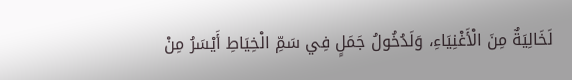لَخَالِيَةٌ مِنَ الْأَغْنِيَاءِ، وَلَدُخُولُ جَمَلٍ فِي سَمِّ الْخِيَاطِ أَيْسَرُ مِنْ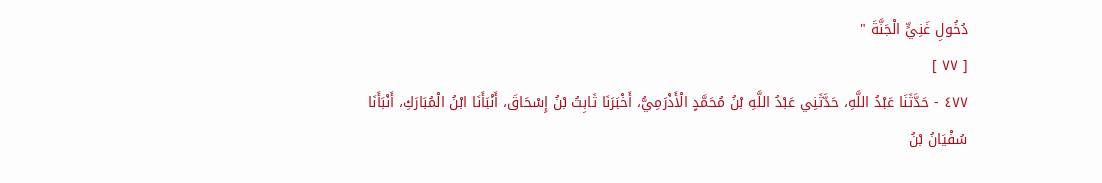دُخُولِ غَنِيٍّ الْجَنَّةَ "
[ ٧٧ ]
٤٧٧ - حَدَّثَنَا عَبْدُ اللَّهِ، حَدَّثَنِي عَبْدُ اللَّهِ بْنُ مُحَمَّدٍ الْأَذْرَمِيُّ، أَخْبَرَنَا ثَابِتُ بْنُ إِسْحَاقَ، أَنْبَأَنَا ابْنُ الْمُبَارَكِ، أَنْبَأَنَا سُفْيَانُ بْنُ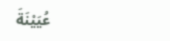عُيَيْنَةَ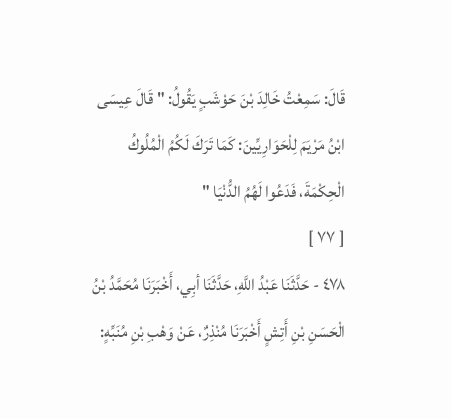قَالَ: سَمِعْتُ خَالِدَ بْنَ حَوْشَبٍ يَقُولُ: " قَالَ عِيسَى ابْنُ مَرْيَمَ لِلْحَوَارِيِّينَ: كَمَا تَرَكَ لَكُمُ الْمُلُوكُ الْحِكْمَةَ، فَدَعُوا لَهُمُ الدُّنْيَا "
[ ٧٧ ]
٤٧٨ - حَدَّثَنَا عَبْدُ اللَّهِ، حَدَّثَنَا أبِي، أَخْبَرَنَا مُحَمَّدُ بْنُ الْحَسَنِ بْنِ أَتِشٍ أَخْبَرَنَا مُنْذِرٌ، عَنْ وَهْبِ بْنِ مُنَبِّهٍ: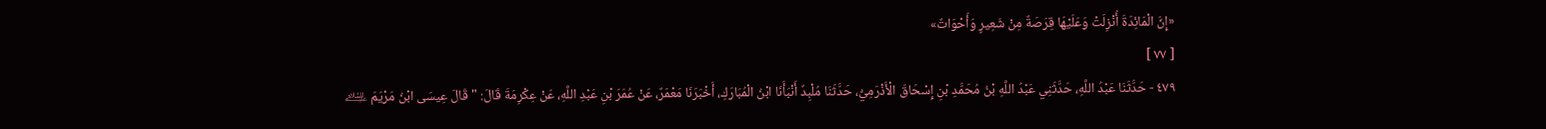«إِنَّ الْمَائِدَةَ أُنْزِلَتْ وَعَلَيْهَا قِرَصَةٌ مِنْ شَعِيرٍ وَأَحْوَاتٌ»
[ ٧٧ ]
٤٧٩ - حَدَّثَنَا عَبْدُ اللَّهِ، حَدَّثَنِي عَبْدُ اللَّهِ بْنُ مُحَمَّدِ بْنِ إِسْحَاقَ الْأَذْرَمِيُّ، حَدَّثَنَا مُلْبِدٌ أَنْبَأَنَا ابْنُ الْمُبَارَكِ، أَخْبَرَنَا مَعْمَرٌ، عَنْ عُمَرَ بْنِ عَبْدِ اللَّهِ، عَنْ عِكْرِمَةَ قَالَ: " قَالَ عِيسَى ابْنُ مَرْيَمَ ﵇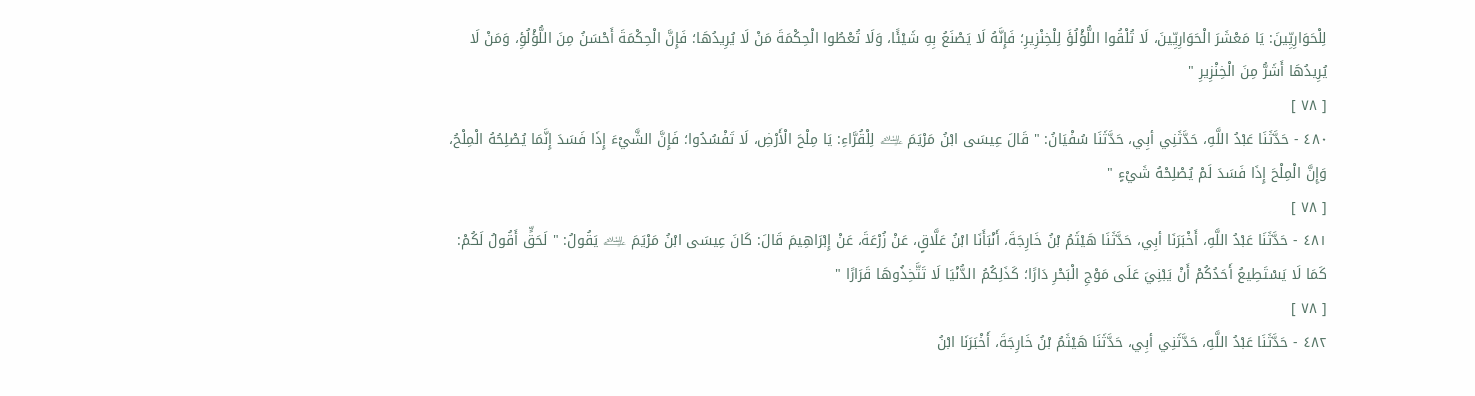لِلْحَوَارِيِّينَ: يَا مَعْشَرَ الْحَوَارِيِّينَ، لَا تُلْقُوا اللُّؤْلُؤَ لِلْخِنْزِيرِ؛ فَإِنَّهُ لَا يَصْنَعُ بِهِ شَيْئًا، وَلَا تُعْطُوا الْحِكْمَةَ مَنْ لَا يُرِيدُهَا؛ فَإِنَّ الْحِكْمَةَ أَحْسَنُ مِنَ اللُّؤْلُؤِ، وَمَنْ لَا يُرِيدُهَا أَشَرُّ مِنَ الْخِنْزِيرِ "
[ ٧٨ ]
٤٨٠ - حَدَّثَنَا عَبْدُ اللَّهِ، حَدَّثَنِي أبِي، حَدَّثَنَا سُفْيَانُ: " قَالَ عِيسَى ابْنُ مَرْيَمَ ﵇ لِلْقُرَّاءِ: يَا مِلْحَ الْأَرْضِ، لَا تَفْسُدُوا؛ فَإِنَّ الشَّيْءَ إِذَا فَسَدَ إِنَّمَا يُصْلِحُهُ الْمِلْحُ، وَإِنَّ الْمِلْحَ إِذَا فَسَدَ لَمْ يُصْلِحْهُ شَيْءٍ "
[ ٧٨ ]
٤٨١ - حَدَّثَنَا عَبْدُ اللَّهِ، أَخْبَرَنَا أبِي، حَدَّثَنَا هَيْثَمُ بْنُ خَارِجَةَ، أَنْبَأَنَا ابْنُ عَلَّاقٍ، عَنْ زُرْعَةَ، عَنْ إِبْرَاهِيمَ قَالَ: كَانَ عِيسَى ابْنُ مَرْيَمَ ﵇ يَقُولُ: " لَحَقٍّ أَقُولُ لَكُمْ: كَمَا لَا يَسْتَطِيعُ أَحَدُكُمْ أَنْ يَبْنِيَ عَلَى مَوْجِ الْبَحْرِ دَارًا؛ كَذَلِكُمُ الدُّنْيَا لَا تَتَّخِذُوهَا قَرَارًا "
[ ٧٨ ]
٤٨٢ - حَدَّثَنَا عَبْدُ اللَّهِ، حَدَّثَنِي أبِي، حَدَّثَنَا هَيْثَمُ بْنُ خَارِجَةَ، أَخْبَرَنَا ابْنُ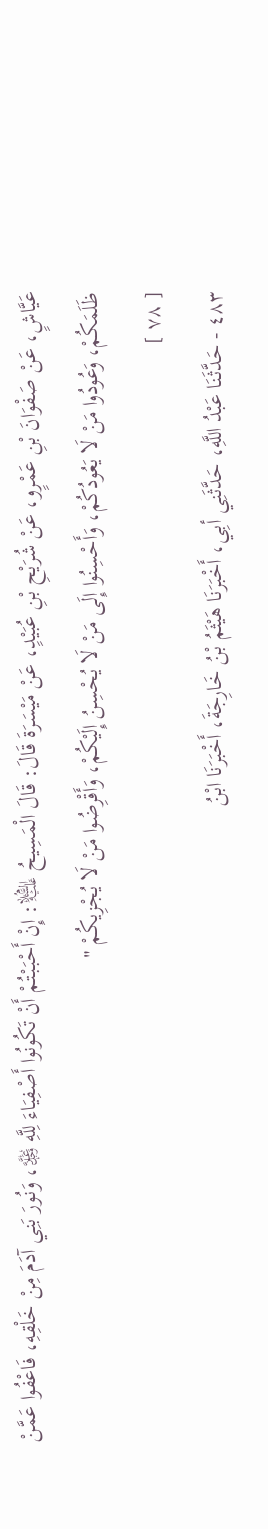عَيَّاشٍ، عَنْ صَفْوَانَ بْنِ عَمْرٍو، عَنْ شُرَيْحِ بْنِ عُبَيْدٍ، عَنْ مَيْسَرَةَ قَالَ: قَالَ الْمَسِيحُ ﵇: إِنْ أَحْبَبْتُمْ أَنْ تَكُونُوا أَصْفِيَاءَ لِلَّهِ ﷿، وَنُورَ بَنِي آدَمَ مِنْ خَلْقِهِ، فَاعْفُوا عَمَّنْ ظَلَمَكُمْ، وَعُودُوا مَنْ لَا يَعُودُكُمْ، وَأَحْسِنُوا إِلَى مَنْ لَا يُحْسِنُ إِلَيْكُمْ، وَأَقْرِضُوا مَنْ لَا يُجْزِيكُمْ "
[ ٧٨ ]
٤٨٣ - حَدَّثَنَا عَبْدُ اللَّهِ، حَدَّثَنِي أبِي، أَخْبَرَنَا هَيْثَمُ بْنُ خَارِجَةَ، أَخْبَرَنَا ابْنُ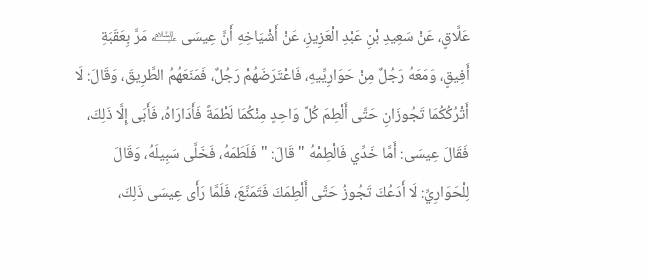عَلَّاقٍ، عَنْ سَعِيدِ بْنِ عَبْدِ الْعَزِيزِ، عَنْ أَشْيَاخِهِ أَنَّ عِيسَى ﵇ مَرَّ بِعَقَبَةِ أَفِيقٍ، وَمَعَهُ رَجُلٌ مِنْ حَوَارِيِّيهِ، فَاعْتَرَضَهُمْ رَجُلٌ، فَمَنَعَهُمُ الطَّرِيقَ، وَقَالَ: لَا أَتْرُكُكُمَا تَجُوزَانِ حَتَّى أَلْطِمَ كُلَّ وَاحِدٍ مِنْكُمَا لَطْمَةً فَأَدَارَاهُ، فَأَبَى إِلَّا ذَلِكَ، فَقَالَ عِيسَى: أَمَّا خَدِّي فَالْطِمْهُ " قَالَ: " فَلَطَمَهُ، فَخَلَّى سَبِيلَهُ، وَقَالَ لِلْحَوَارِيِّ: لَا أَدَعُكَ تَجُوزُ حَتَّى أَلْطِمَكَ فَتَمَنَّعَ، فَلَمَّا رَأَى عِيسَى ذَلِكَ،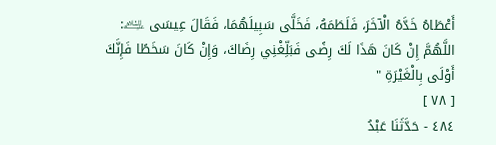أَعْطَاهُ خَدَّهُ الْآخَرَ، فَلَطَمَهُ، فَخَلَّى سَبِيلَهُمَا، فَقَالَ عِيسَى ﵇: اللَّهُمَّ إِنْ كَانَ هَذَا لَكَ رِضًى فَبَلِّغْنِي رِضَاكَ، وَإِنْ كَانَ سَخَطًا فَإِنَّكَ أَوْلَى بِالْغَيْرَةِ "
[ ٧٨ ]
٤٨٤ - حَدَّثَنَا عَبْدُ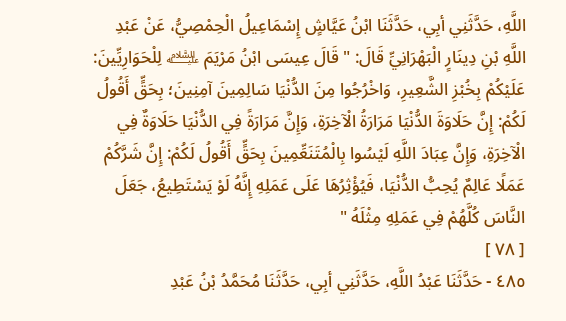اللَّهِ، حَدَّثَنِي أبِي، حَدَّثَنَا ابْنُ عَيَّاشٍ إِسْمَاعِيلُ الْحِمْصِيُّ، عَنْ عَبْدِ اللَّهِ بْنِ دِينَارٍ الْبَهْرَانِيِّ قَالَ: " قَالَ عِيسَى ابْنُ مَرْيَمَ ﵇ لِلْحَوَارِيِّينَ: عَلَيْكُمْ بِخُبْزِ الشَّعِيرِ، وَاخْرُجُوا مِنَ الدُّنْيَا سَالِمِينَ آمِنِينَ؛ بِحَقٍّ أَقُولُ لَكُمْ: إِنَّ حَلَاوَةَ الدُّنْيَا مَرَارَةُ الْآخِرَةِ، وَإِنَّ مَرَارَةً فِي الدُّنْيَا حَلَاوَةٌ فِي الْآخِرَةِ، وَإِنَّ عِبَادَ اللَّهِ لَيْسُوا بِالْمُتَنَعِّمِينَ بِحَقٍّ أَقُولُ لَكُمْ: إِنَّ شَرَّكُمْ عَمَلًا عَالِمٌ يُحِبُّ الدُّنْيَا، فَيُؤْثِرُهَا عَلَى عَمَلِهِ إِنَّهُ لَوْ يَسْتَطِيعُ، جَعَلَ النَّاسَ كُلَّهُمْ فِي عَمَلِهِ مِثْلَهُ "
[ ٧٨ ]
٤٨٥ - حَدَّثَنَا عَبْدُ اللَّهِ، حَدَّثَنِي أبِي، حَدَّثَنَا مُحَمَّدُ بْنُ عَبْدِ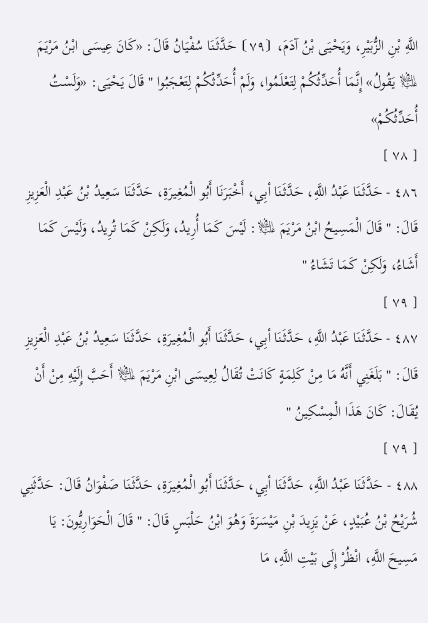اللَّهِ بْنِ الزُّبَيْرِ، وَيَحْيَى بْنُ آدَمَ، ⦗٧٩⦘ حَدَّثَنَا سُفْيَانُ قَالَ: «كَانَ عِيسَى ابْنُ مَرْيَمَ ﵇ يَقُولُ» إِنَّمَا أُحَدِّثُكُمْ لِتَعْلَمُوا، وَلَمْ أُحَدِّثْكُمْ لِتَعْجَبُوا " قَالَ يَحْيَى: «وَلَسْتُ أُحَدِّثُكُمْ»
[ ٧٨ ]
٤٨٦ - حَدَّثَنَا عَبْدُ اللَّهِ، حَدَّثَنَا أبِي، أَخْبَرَنَا أَبُو الْمُغِيرَةِ، حَدَّثَنَا سَعِيدُ بْنُ عَبْدِ الْعَزِيزِ قَالَ: " قَالَ الْمَسِيحُ ابْنُ مَرْيَمَ ﵇: لَيْسَ كَمَا أُرِيدُ، وَلَكِنْ كَمَا تُرِيدُ، وَلَيْسَ كَمَا أَشَاءُ، وَلَكِنْ كَمَا تَشَاءُ "
[ ٧٩ ]
٤٨٧ - حَدَّثَنَا عَبْدُ اللَّهِ، حَدَّثَنَا أبِي، حَدَّثَنَا أَبُو الْمُغِيرَةِ، حَدَّثَنَا سَعِيدُ بْنُ عَبْدِ الْعَزِيزِ قَالَ: " بَلَغَنِي أَنَّهُ مَا مِنْ كَلِمَةٍ كَانَتْ تُقَالُ لِعِيسَى ابْنِ مَرْيَمَ ﵇ أَحَبَّ إِلَيْهِ مِنْ أَنْ يُقَالَ: كَانَ هَذَا الْمِسْكِينُ "
[ ٧٩ ]
٤٨٨ - حَدَّثَنَا عَبْدُ اللَّهِ، حَدَّثَنَا أبِي، حَدَّثَنَا أَبُو الْمُغِيرَةِ، حَدَّثَنَا صَفْوَانُ قَالَ: حَدَّثَنِي شُرَيْحُ بْنُ عُبَيْدٍ، عَنْ يَزِيدَ بْنِ مَيْسَرَةَ وَهُوَ ابْنُ حَلْبَسٍ قَالَ: " قَالَ الْحَوَارِيُّونَ: يَا مَسِيحَ اللَّهِ، انْظُرْ إِلَى بَيْتِ اللَّهِ، مَا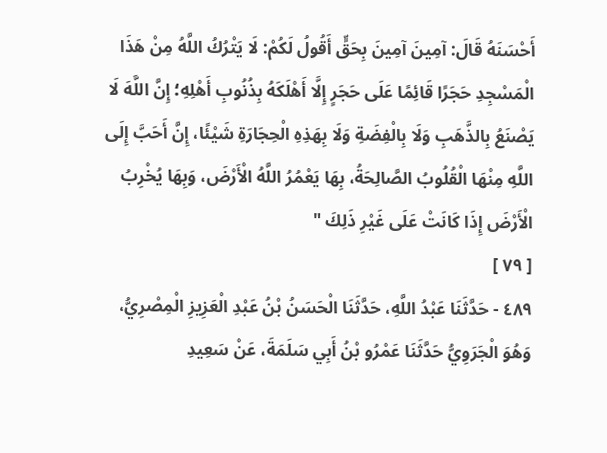أَحْسَنَهُ قَالَ: آمِينَ آمِينَ بِحَقٍّ أَقُولُ لَكُمْ: لَا يَتْرُكُ اللَّهُ مِنْ هَذَا الْمَسْجِدِ حَجَرًا قَائِمًا عَلَى حَجَرٍ إِلَّا أَهْلَكَهُ بِذُنُوبِ أَهْلِهِ؛ إِنَّ اللَّهَ لَا يَصْنَعُ بِالذَّهَبِ وَلَا بِالْفِضَةِ وَلَا بِهَذِهِ الْحِجَارَةِ شَيْئًا، إِنَّ أَحَبَّ إِلَى اللَّهِ مِنْهَا الْقُلُوبُ الصَّالِحَةُ، بِهَا يَعْمُرُ اللَّهُ الْأَرْضَ، وَبِهَا يُخْرِبُ الْأَرْضَ إِذَا كَانَتْ عَلَى غَيْرِ ذَلِكَ "
[ ٧٩ ]
٤٨٩ - حَدَّثَنَا عَبْدُ اللَّهِ، حَدَّثَنَا الْحَسَنُ بْنُ عَبْدِ الْعَزِيزِ الْمِصْرِيُّ، وَهُوَ الْجَرَوِيُّ حَدَّثَنَا عَمْرُو بْنُ أَبِي سَلَمَةَ، عَنْ سَعِيدِ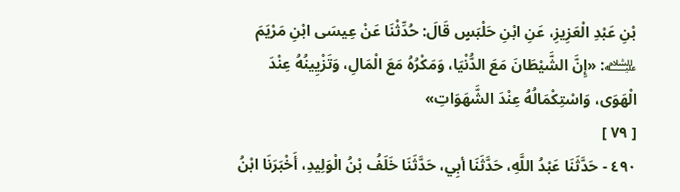بْنِ عَبْدِ الْعَزِيزِ، عَنِ ابْنِ حَلْبَسٍ قَالَ: حُدِّثْنَا عَنْ عِيسَى ابْنِ مَرْيَمَ ﵇: «إِنَّ الشَّيْطَانَ مَعَ الدُّنْيَا، وَمَكْرُهُ مَعَ الْمَالِ، وَتَزْيِينُهُ عِنْدَ الْهَوَى، وَاسْتِكْمَالُهُ عِنْدَ الشَّهَوَاتِ»
[ ٧٩ ]
٤٩٠ - حَدَّثَنَا عَبْدُ اللَّهِ، حَدَّثَنَا أبِي، حَدَّثَنَا خَلَفُ بْنُ الْوَلِيدِ، أَخْبَرَنَا ابْنُ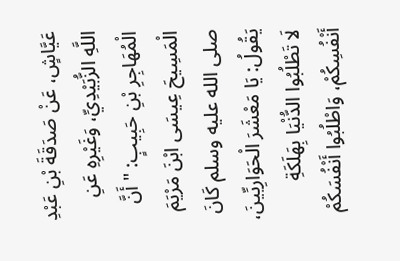عَيَّاشٍ، عَنْ صَدَقَةَ بْنِ عَبْدِ اللَّهِ الزُّبَيْدِيِّ، وَغَيْرِهِ عَنِ الْمُهَاجِرِ بْنِ حَبِيبٍ: " أَنَّ الْمَسِيحَ عِيسَى ابْنَ مَرْيَمَ صلى الله عليه وسلم كَانَ يَقُولُ: يَا مَعْشَرَ الْحَوَارِيِّينَ، لَا تَطْلُبُوا الدُّنْيَا بِهَلَكَةِ أَنْفُسِكُمْ، وَاطْلُبُوا أَنْفُسَكُمْ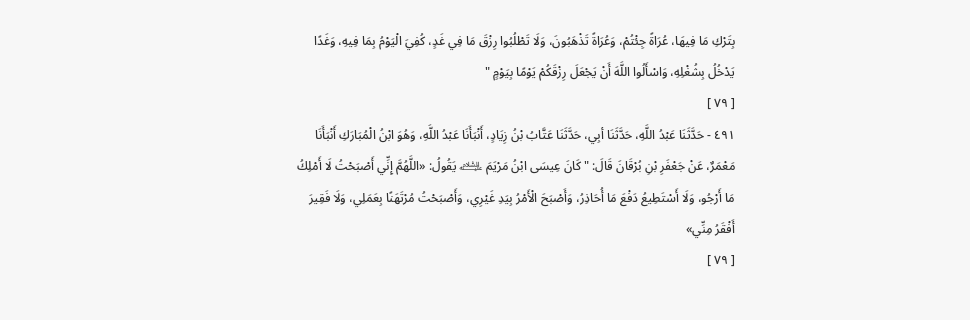بِتَرْكِ مَا فِيهَا، عُرَاةً جِئْتُمْ، وَعُرَاةً تَذْهَبُونَ، وَلَا تَطْلُبُوا رِزْقَ مَا فِي غَدٍ، كُفِيَ الْيَوْمُ بِمَا فِيهِ، وَغَدًا يَدْخُلُ بِشُغْلِهِ، وَاسْأَلُوا اللَّهَ أَنْ يَجْعَلَ رِزْقَكُمْ يَوْمًا بِيَوْمٍ "
[ ٧٩ ]
٤٩١ - حَدَّثَنَا عَبْدُ اللَّهِ، حَدَّثَنَا أبِي، حَدَّثَنَا عَتَّابُ بْنُ زِيَادٍ، أَنْبَأَنَا عَبْدُ اللَّهِ، وَهُوَ ابْنُ الْمُبَارَكِ أَنْبَأَنَا مَعْمَرٌ، عَنْ جَعْفَرِ بْنِ بُرْقَانَ قَالَ: " كَانَ عِيسَى ابْنُ مَرْيَمَ ﵇ يَقُولُ: «اللَّهُمَّ إِنِّي أَصْبَحْتُ لَا أَمْلِكُ مَا أَرْجُو، وَلَا أَسْتَطِيعُ دَفْعَ مَا أُحَاذِرُ، وَأَصْبَحَ الْأَمْرُ بِيَدِ غَيْرِي، وَأَصْبَحْتُ مُرْتَهَنًا بِعَمَلِي، وَلَا فَقِيرَ أَفْقَرُ مِنِّي»
[ ٧٩ ]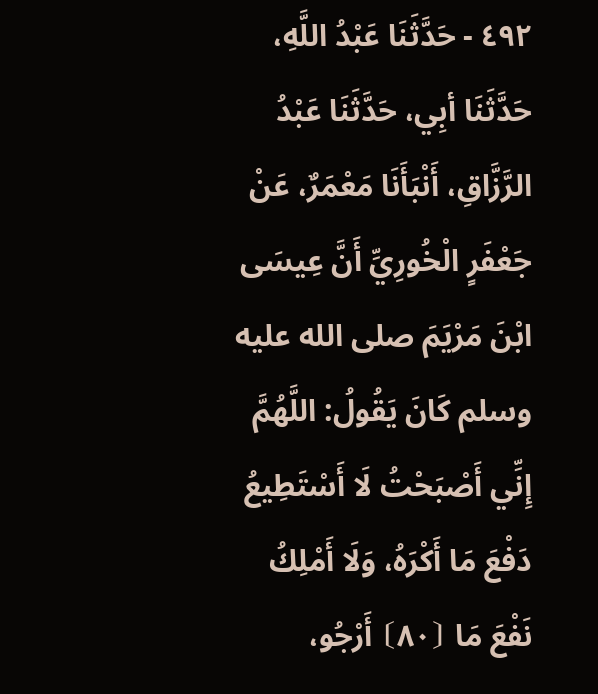٤٩٢ - حَدَّثَنَا عَبْدُ اللَّهِ، حَدَّثَنَا أبِي، حَدَّثَنَا عَبْدُ الرَّزَّاقِ، أَنْبَأَنَا مَعْمَرٌ، عَنْ جَعْفَرٍ الْخُورِيِّ أَنَّ عِيسَى ابْنَ مَرْيَمَ صلى الله عليه وسلم كَانَ يَقُولُ: اللَّهُمَّ إِنِّي أَصْبَحْتُ لَا أَسْتَطِيعُ دَفْعَ مَا أَكْرَهُ، وَلَا أَمْلِكُ نَفْعَ مَا ⦗٨٠⦘ أَرْجُو،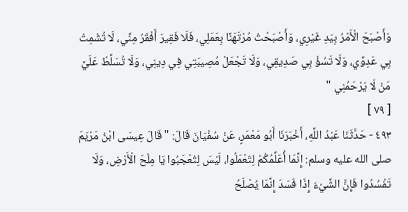وَأَصْبَحَ الْأَمْرُ بِيَدِ غَيْرِي، وَأَصْبَحْتُ مُرْتَهَنًا بِعَمَلِي، فَلَا فَقِيرَ أَفْقَرُ مِنِّي، لَا تُشْمِتْ بِي عَدِوِّي، وَلَا تَسُؤْ بِي صَدِيقِي، وَلَا تَجْعَلْ مُصِيبَتِي فِي دِينِي، وَلَا تُسَلِّطْ عَلَيَّ مَنْ لَا يَرْحَمُنِي "
[ ٧٩ ]
٤٩٣ - حَدَّثَنَا عَبْدُ اللَّهِ، أَخْبَرَنَا أَبُو مَعْمَرٍ، عَنْ سُفْيَانَ قَالَ: " قَالَ عِيسَى ابْنُ مَرْيَمَ صلى الله عليه وسلم: إِنَّمَا أُعَلِّمُكُمْ لِتَعْمَلُوا، لَيْسَ لِتُعْجَبُوا يَا مِلْحَ الْأَرْضِ، وَلَا تَفْسُدُوا فَإِنَّ الشَّيْءَ إِذَا فَسَدَ إِنَّمَا يُصْلَحُ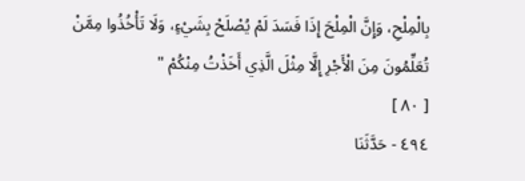بِالْمِلْحِ، وَإِنَّ الْمِلْحَ إِذَا فَسَدَ لَمْ يُصْلَحْ بِشَيْءٍ، وَلَا تَأْخُذُوا مِمَّنْ تُعَلِّمُونَ مِنَ الْأَجْرِ إِلَّا مِثْلَ الَّذِي أَخَذْتُ مِنْكُمْ "
[ ٨٠ ]
٤٩٤ - حَدَّثَنَا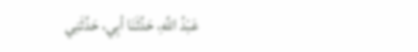عَبْدُ اللَّهِ، حَدَّثَنَا أبِي، حَدَّثَنِي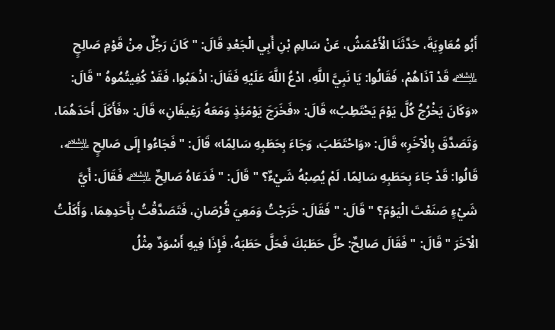أَبُو مُعَاوِيَةَ، حَدَّثَنَا الْأَعْمَشُ، عَنْ سَالِمِ بْنِ أَبِي الْجَعْدِ قَالَ: " كَانَ رَجُلٌ مِنْ قَوْمِ صَالِحٍ ﵇ قَدْ آذَاهُمْ، فَقَالُوا: يَا نَبِيَّ اللَّهِ، ادْعُ اللَّهَ عَلَيْهِ فَقَالَ: اذْهَبُوا، فَقَدْ كُفِيتُمُوهُ " قَالَ: «وَكَانَ يَخْرُجُ كُلَّ يَوْمَ يَحْتَطِبُ» قَالَ: «فَخَرَجَ يَوْمَئِذٍ وَمَعَهُ رَغِيفَانِ» قَالَ: «فَأَكَلَ أَحَدَهُمَا، وَتَصَدَّقَ بِالْآخَرِ» قَالَ: «وَاحْتَطَبَ، وَجَاءَ بِحَطَبِهِ سَالِمًا» قَالَ: " فَجَاءُوا إِلَى صَالِحٍ ﵇، قَالُوا: قَدْ جَاءَ بِحَطَبِهِ سَالِمًا، لَمْ يُصِبْهُ شَيْءٌ؟ " قَالَ: " فَدَعَاهُ صَالِحٌ ﵇ فَقَالَ: أَيَّ شَيْءٍ صَنَعْتَ الْيَوْمَ؟ " قَالَ: " فَقَالَ: خَرَجْتُ وَمَعِيَ قُرْصَانِ، فَتَصَدَّقْتُ بِأَحَدِهِمَا، وَأَكَلْتُ الْآخَرَ " قَالَ: " فَقَالَ صَالِحٌ: حُلَّ حَطَبَكَ فَحَلَّ حَطَبَهُ، فَإِذَا فِيهِ أَسْوَدٌ مِثْلُ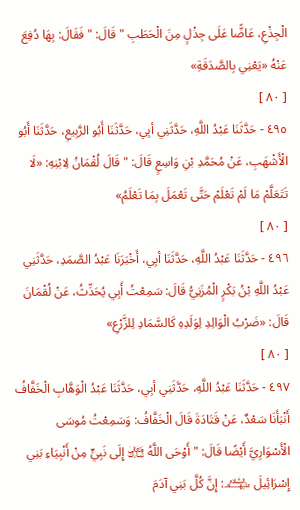الْجِذْعِ، عَاضًّا عَلَى جِذْلٍ مِنَ الْحَطَبِ " قَالَ: " فَقَالَ: بِهَا دُفِعَ عَنْهُ «يَعْنِي بِالصَّدَقَةِ»
[ ٨٠ ]
٤٩٥ - حَدَّثَنَا عَبْدُ اللَّهِ، حَدَّثَنِي أبِي، حَدَّثَنَا أَبُو الرَّبِيعِ، حَدَّثَنَا أَبُو الْأَشْهَبِ، عَنْ مُحَمَّدِ بْنِ وَاسِعٍ قَالَ: " قَالَ لُقْمَانُ لِابْنِهِ: «لَا تَتَعَلَّمْ مَا لَمْ تَعْلَمْ حَتَّى تَعْمَلَ بِمَا تَعْلَمُ»
[ ٨٠ ]
٤٩٦ - حَدَّثَنَا عَبْدُ اللَّهِ، حَدَّثَنَا أبِي، أَخْبَرَنَا عَبْدُ الصَّمَدِ، حَدَّثَنِي عَبْدُ اللَّهِ بْنُ بَكْرٍ الْمُزَنِيُّ قَالَ: سَمِعْتُ أَبِي يُحَدِّثُ، عَنْ لُقْمَانَ قَالَ: «ضَرْبُ الْوَالِدِ لِوَلَدِهِ كَالسَّمَادِ لِلزَّرْعِ»
[ ٨٠ ]
٤٩٧ - حَدَّثَنَا عَبْدُ اللَّهِ، حَدَّثَنِي أبِي، حَدَّثَنَا عَبْدُ الْوَهَّابِ الْخَفَّافُ أَنْبَأَنَا سَعْدٌ، عَنْ قَتَادَةَ قَالَ الْخَفَّافُ: وَسَمِعْتُ مُوسَى الْأَسْوَارِيَّ أَيْضًا قَالَ: " أَوْحَى اللَّهُ ﵎ إِلَى نَبِيٍّ مِنْ أَنْبِيَاءِ بَنِي إِسْرَائِيلَ ﵈: إِنَّ كُلَّ بَنِي آدَمَ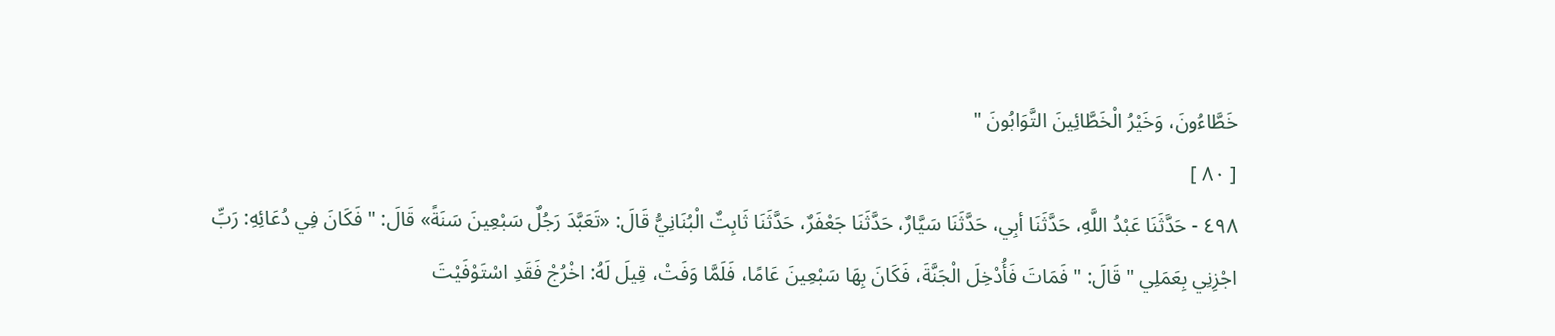خَطَّاءُونَ، وَخَيْرُ الْخَطَّائِينَ التَّوَابُونَ "
[ ٨٠ ]
٤٩٨ - حَدَّثَنَا عَبْدُ اللَّهِ، حَدَّثَنَا أبِي، حَدَّثَنَا سَيَّارٌ، حَدَّثَنَا جَعْفَرٌ، حَدَّثَنَا ثَابِتٌ الْبُنَانِيُّ قَالَ: «تَعَبَّدَ رَجُلٌ سَبْعِينَ سَنَةً» قَالَ: " فَكَانَ فِي دُعَائِهِ: رَبِّ اجْزِنِي بِعَمَلِي " قَالَ: " فَمَاتَ فَأُدْخِلَ الْجَنَّةَ، فَكَانَ بِهَا سَبْعِينَ عَامًا، فَلَمَّا وَفَتْ، قِيلَ لَهُ: اخْرُجْ فَقَدِ اسْتَوْفَيْتَ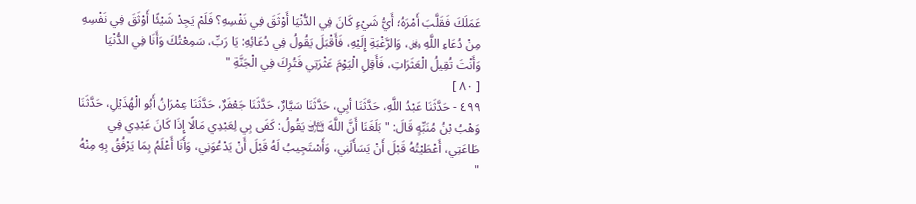عَمَلَكَ فَقَلَّبَ أَمْرَهُ؛ أَيُّ شَيْءٍ كَانَ فِي الدُّنْيَا أَوْثَقَ فِي نَفْسِهِ؟ فَلَمْ يَجِدْ شَيْئًا أَوْثَقَ فِي نَفْسِهِ مِنْ دُعَاءِ اللَّهِ ﷿، وَالرَّغْبَةِ إِلَيْهِ، فَأَقْبَلَ يَقُولُ فِي دُعَائِهِ: يَا رَبِّ، سَمِعْتُكَ وَأَنَا فِي الدُّنْيَا وَأَنْتَ تُقِيلُ الْعَثَرَاتِ، فَأَقِلِ الْيَوْمَ عَثْرَتِي فَتُرِكَ فِي الْجَنَّةِ "
[ ٨٠ ]
٤٩٩ - حَدَّثَنَا عَبْدُ اللَّهِ، حَدَّثَنَا أبِي، حَدَّثَنَا سَيَّارٌ، حَدَّثَنَا جَعْفَرٌ، حَدَّثَنَا عِمْرَانُ أَبُو الْهُذَيْلِ، حَدَّثَنَا وَهْبُ بْنُ مُنَبِّهٍ قَالَ: " بَلَغَنَا أَنَّ اللَّهَ ﵎ يَقُولُ: كَفَى بِي لِعَبْدِي مَالًا إِذَا كَانَ عَبْدِي فِي طَاعَتِي، أَعْطَيْتُهُ قَبْلَ أَنْ يَسَأَلَنِي، وَأَسْتَجِيبُ لَهُ قَبْلَ أَنْ يَدْعُوَنِي، وَأَنَا أَعْلَمُ بِمَا يَرْفُقُ بِهِ مِنْهُ "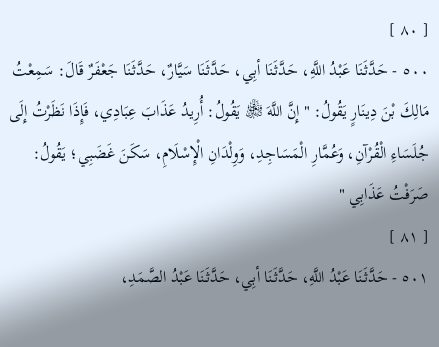[ ٨٠ ]
٥٠٠ - حَدَّثَنَا عَبْدُ اللَّهِ، حَدَّثَنَا أبِي، حَدَّثَنَا سَيَّارٌ، حَدَّثَنَا جَعْفَرٌ قَالَ: سَمِعْتُ مَالِكَ بْنَ دِينَارٍ يَقُولُ: " إِنَّ اللَّهَ ﵎ يَقُولُ: أُرِيدُ عَذَابَ عِبَادِي، فَإِذَا نَظَرْتُ إِلَى جُلَسَاءِ الْقُرْآنِ، وَعُمَّارِ الْمَسَاجِدِ، وَوِلْدَانِ الْإِسْلَامِ، سَكَنَ غَضَبِي؛ يَقُولُ: صَرَفْتُ عَذَابِي "
[ ٨١ ]
٥٠١ - حَدَّثَنَا عَبْدُ اللَّهِ، حَدَّثَنَا أبِي، حَدَّثَنَا عَبْدُ الصَّمَدِ،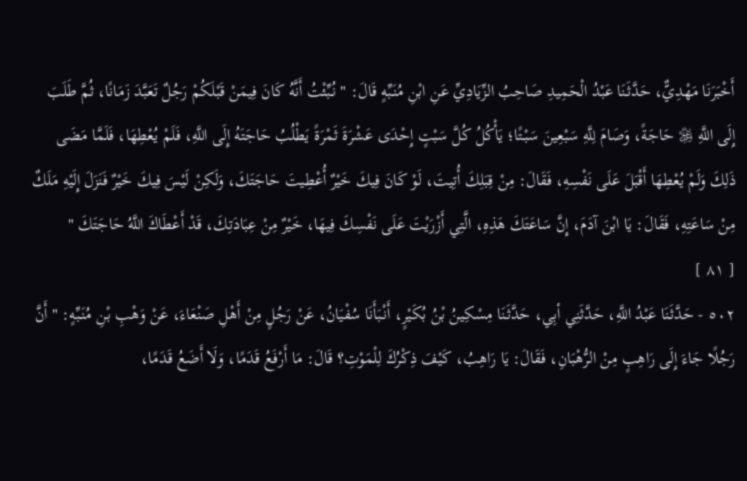أَخْبَرَنَا مَهْدِيٌّ، حَدَّثَنَا عَبْدُ الْحَمِيدِ صَاحِبُ الزِّيَادِيِّ عَنِ ابْنِ مُنَبِّهٍ قَالَ: " نُبِّئْتُ أَنَّهُ كَانَ فِيمَنْ قَبْلَكُمْ رَجُلٌ تَعَبَّدَ زَمَانًا، ثُمَّ طَلَبَ إِلَى اللَّهِ ﷿ حَاجَةً، وَصَامَ لِلَّهِ سَبْعِينَ سَبْتًا؛ يَأْكُلُ كُلَّ سَبْتٍ إِحْدَى عَشْرَةَ ثَمْرَةً يَطْلُبُ حَاجَتَهُ إِلَى اللَّهِ، فَلَمْ يُعْطِهَا، فَلَمَّا مَضَى ذَلِكَ وَلَمْ يُعْطِهَا أَقْبَلَ عَلَى نَفْسِهِ، فَقَالَ: مِنْ قِبَلِكَ أُتِيتَ، لَوْ كَانَ فِيكَ خَيْرٌ أُعْطِيتَ حَاجَتَكَ، وَلَكِنْ لَيْسَ فِيكَ خَيْرٌ فَنَزَلَ إِلَيْهِ مَلَكٌ مِنْ سَاعَتِهِ، فَقَالَ: يَا ابْنَ آدَمَ، إِنَّ سَاعَتَكَ هَذِهِ، الَّتِي أَزْرَيْتَ عَلَى نَفْسِكَ فِيهَا، خَيْرٌ مِنْ عِبَادَتِكَ، قَدْ أَعْطَاكَ اللَّهُ حَاجَتَكَ "
[ ٨١ ]
٥٠٢ - حَدَّثَنَا عَبْدُ اللَّهِ، حَدَّثَنِي أبِي، حَدَّثَنَا مِسْكِينُ بْنُ بُكَيْرٍ، أَنْبَأَنَا سُفْيَانُ، عَنْ رَجُلٍ مِنْ أَهْلِ صَنْعَاءَ، عَنْ وَهْبِ بْنِ مُنَبِّهٍ: " أَنَّ رَجُلًا جَاءَ إِلَى رَاهِبٍ مِنْ الرُّهْبَانِ، فَقَالَ: يَا رَاهِبُ، كَيْفَ ذِكْرُكَ لِلْمَوْتِ؟ قَالَ: مَا أَرْفَعُ قَدَمًا، وَلَا أَضَعُ قَدَمًا،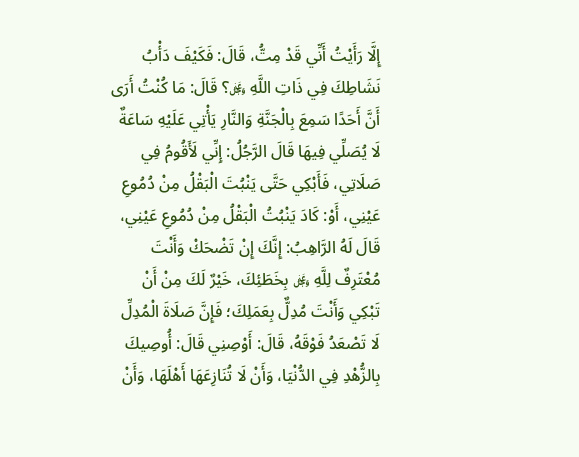إِلَّا رَأَيْتُ أَنِّي قَدْ مِتُّ، قَالَ: فَكَيْفَ دَأْبُ نَشَاطِكَ فِي ذَاتِ اللَّهِ ﷿؟ قَالَ: مَا كُنْتُ أَرَى أَنَّ أَحَدًا سَمِعَ بِالْجَنَّةِ وَالنَّارِ يَأْتِي عَلَيْهِ سَاعَةٌ لَا يُصَلِّي فِيهَا قَالَ الرَّجُلُ: إِنِّي لَأَقُومُ فِي صَلَاتِي، فَأَبْكِي حَتَّى يَنْبُتَ الْبَقْلُ مِنْ دُمُوعِ عَيْنِي، أَوْ: كَادَ يَنْبُتُ الْبَقْلُ مِنْ دُمُوعِ عَيْنِي، قَالَ لَهُ الرَّاهِبُ: إِنَّكَ إِنْ تَضْحَكْ وَأَنْتَ مُعْتَرِفٌ لِلَّهِ ﷿ بِخَطَئِكَ، خَيْرٌ لَكَ مِنْ أَنْ تَبْكِي وَأَنْتَ مُدِلٌّ بِعَمَلِكَ؛ فَإِنَّ صَلَاةَ الْمُدِلِّ لَا تَصْعَدُ فَوْقَهُ، قَالَ: أَوْصِنِي قَالَ: أُوصِيكَ بِالزُّهْدِ فِي الدُّنْيَا، وَأَنْ لَا تُنَازِعَهَا أَهْلَهَا، وَأَنْ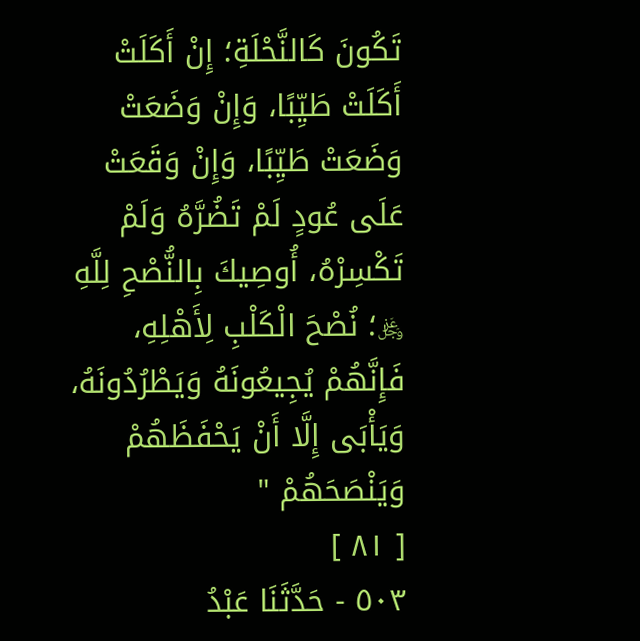تَكُونَ كَالنَّحْلَةِ؛ إِنْ أَكَلَتْ أَكَلَتْ طَيِّبًا، وَإِنْ وَضَعَتْ وَضَعَتْ طَيِّبًا، وَإِنْ وَقَعَتْ عَلَى عُودٍ لَمْ تَضُرَّهُ وَلَمْ تَكْسِرْهُ، أُوصِيكَ بِالنُّصْحِ لِلَّهِ ﷿؛ نُصْحَ الْكَلْبِ لِأَهْلِهِ، فَإِنَّهُمْ يُجِيعُونَهُ وَيَطْرُدُونَهُ، وَيَأْبَى إِلَّا أَنْ يَحْفَظَهُمْ وَيَنْصَحَهُمْ "
[ ٨١ ]
٥٠٣ - حَدَّثَنَا عَبْدُ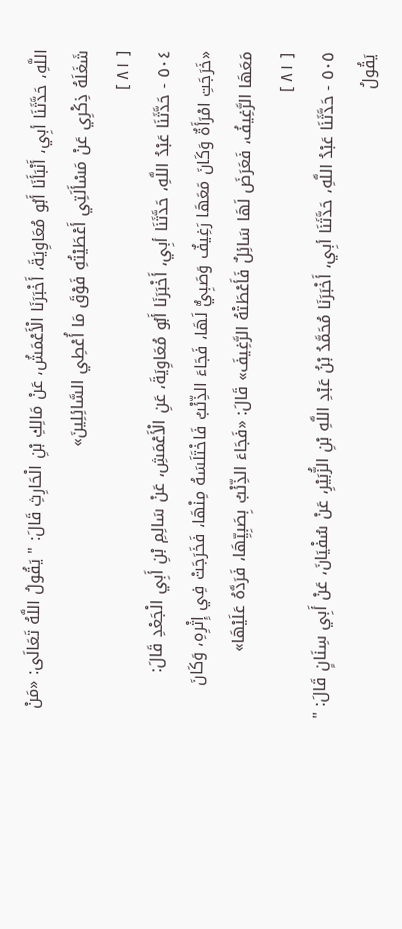اللَّهِ، حَدَّثَنَا أبِي، أَنْبَأَنَا أَبُو مُعَاوِيَةَ، أَخْبَرَنَا الْأَعْمَشُ، عَنْ مَالِكِ بْنِ الْحَارِثِ قَالَ: " يَقُولُ اللَّهُ تَعَالَى: «مَنْ شَغَلَهُ ذِكْرِي عَنْ مَسْأَلَتِي أَعْطَيْتُهِ فَوْقَ مَا أُعْطِي السَّائِلِينَ»
[ ٨١ ]
٥٠٤ - حَدَّثَنَا عَبْدُ اللَّهِ، حَدَّثَنَا أبِي، أَخْبَرَنَا أَبُو مُعَاوِيَةَ، عَنِ الْأَعْمَشِ، عَنْ سَالِمِ بْنِ أَبِي الْجَعْدِ قَالَ: «خَرَجَتِ امْرَأَةٌ وَكَانَ مَعَهَا رَغِيفٌ وَصَبِيٌّ لَهَا، فَجَاءَ الذِّئْبُ فَاخْتَلَسَهُ مِنْهَا، فَخَرَجَتْ فِي إِثْرِهِ، وَكَانَ مَعَهَا الرَّغِيفُ، فَعَرَضَ لَهَا سَائِلٌ فَأَعْطَتْهُ الرَّغِيفَ» قَالَ: «فَجَاءَ الذِّئْبُ بِصَبِيِّهَا، فَرَدَّهُ عَلَيْهَا»
[ ٨١ ]
٥٠٥ - حَدَّثَنَا عَبْدُ اللَّهِ، حَدَّثَنَا أبِي، أَخْبَرَنَا مُحَمَّدُ بْنُ عَبْدِ اللَّهِ بْنِ الزُّبَيْرِ، عَنْ سُفْيَانَ، عَنْ أَبِي سِنَانٍ قَالَ: " يَقُولُ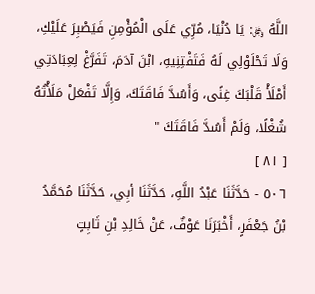اللَّهُ ﷿: يَا دُنْيَا، مُرِّي عَلَى الْمُؤْمِنِ فَيَصْبِرَ عَلَيْكِ، وَلَا تَحْلَوْلِي لَهُ فَتَفْتِنِيهِ، ابْنَ آدَمَ، تَفَرَّغْ لِعِبَادَتِي أَمْلَأْ قَلْبَكَ غِنًى، وَأَسُدَّ فَاقَتَكَ، وَإِلَّا تَفْعَلْ مَلَأْتُهُ شُغْلًا، وَلَمْ أَسُدَّ فَاقَتَكَ "
[ ٨١ ]
٥٠٦ - حَدَّثَنَا عَبْدُ اللَّهِ، حَدَّثَنَا أبِي، حَدَّثَنَا مُحَمَّدُ بْنُ جَعْفَرٍ، أَخْبَرَنَا عَوْفٌ، عَنْ خَالِدِ بْنِ ثَابِتٍ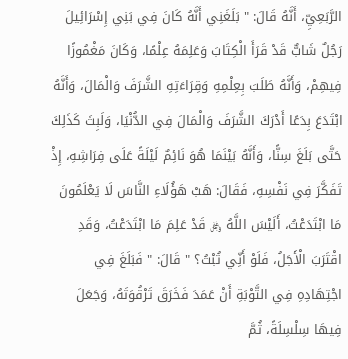الرَّبَعِيِّ، أَنَّهُ قَالَ: " بَلَغَنِي أَنَّهُ كَانَ فِي بَنِي إِسْرَائِيلَ رَجُلٌ شَابٌّ قَدْ قَرَأَ الْكِتَابَ وَعَلِمَهُ عِلْمًا، وَكَانَ مَغْمُوزًا فِيهِمْ، وَأَنَّهُ طَلَبَ بِعِلْمِهِ وَقِرَاءَتِهِ الشَّرَفَ وَالْمَالَ، وَأَنَّهُ ابْتَدَعَ بِدَعًا أَدْرَكَ الشَّرَفَ وَالْمَالَ فِي الدُّنْيَا، وَلَبِثَ كَذَلِكَ حَتَّى بَلَغَ سِنًّا، وَأَنَّهُ بَيْنَمَا هُوَ نَائِمٌ لَيْلَةً عَلَى فِرَاشِهِ، إِذْ تَفَكَّرَ فِي نَفْسِهِ، فَقَالَ: هَبْ هَؤُلَاءِ النَّاسَ لَا يَعْلَمُونَ مَا ابْتَدَعْتُ، أَلَيْسَ اللَّهُ ﷿ قَدْ عَلِمَ مَا ابْتَدَعْتُ، وَقَدِ اقْتَرَبَ الْأَجَلُ، فَلَوْ أَنِّي تُبْتُ؟ " قَالَ: " فَبَلَغَ فِي اجْتِهَادِهِ فِي التَّوْبَةِ أَنْ عَمَدَ فَخَرَقَ تَرْقُوَتَهُ، وَجَعَلَ فِيهَا سِلْسِلَةً، ثُمَّ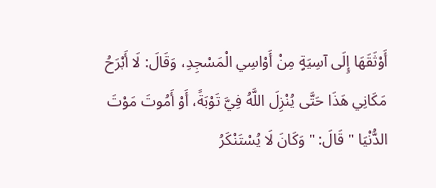أَوْثَقَهَا إِلَى آسِيَةٍ مِنْ أَوْاسِي الْمَسْجِدِ، وَقَالَ: لَا أَبْرَحُ مَكَانِي هَذَا حَتَّى يُنْزِلَ اللَّهُ فِيَّ تَوْبَةً، أَوْ أَمُوتَ مَوْتَ الدُّنْيَا " قَالَ: " وَكَانَ لَا يُسْتَنْكَرُ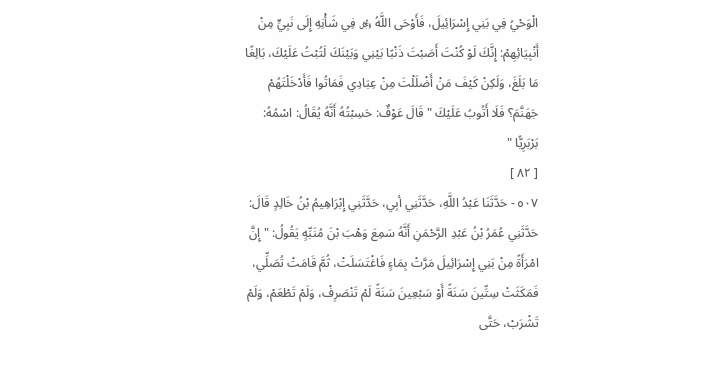الْوَحْيُ فِي بَنِي إِسْرَائِيلَ، فَأَوْحَى اللَّهُ ﷿ فِي شَأْنِهِ إِلَى نَبِيٍّ مِنْ أَنْبِيَائِهِمْ: إِنَّكَ لَوْ كُنْتَ أَصَبْتَ ذَنْبًا بَيْنِي وَبَيْنَكَ لَتُبْتُ عَلَيْكَ، بَالِغًا مَا بَلَغَ، وَلَكِنْ كَيْفَ مَنْ أَضْلَلْتَ مِنْ عِبَادِي فَمَاتُوا فَأَدْخَلْتَهُمْ جَهَنَّمَ؟ فَلَا أَتُوبُ عَلَيْكَ " قَالَ عَوْفٌ: حَسِبْتُهُ أَنَّهُ يُقَالُ: اسْمُهُ: بَرْبَرِيًّا "
[ ٨٢ ]
٥٠٧ - حَدَّثَنَا عَبْدُ اللَّهِ، حَدَّثَنِي أبِي، حَدَّثَنِي إِبْرَاهِيمُ بْنُ خَالِدٍ قَالَ: حَدَّثَنِي عُمَرُ بْنُ عَبْدِ الرَّحْمَنِ أَنَّهُ سَمِعَ وَهْبَ بْنَ مُنَبِّهٍ يَقُولُ: " إِنَّ امْرَأَةً مِنْ بَنِي إِسْرَائِيلَ مَرَّتْ بِمَاءٍ فَاغْتَسَلَتْ، ثُمَّ قَامَتْ تُصَلِّي، فَمَكَثَتْ سِتِّينَ سَنَةً أَوْ سَبْعِينَ سَنَةً لَمْ تَنْصَرِفْ، وَلَمْ تَطْعَمْ، وَلَمْ تَشْرَبْ، حَتَّى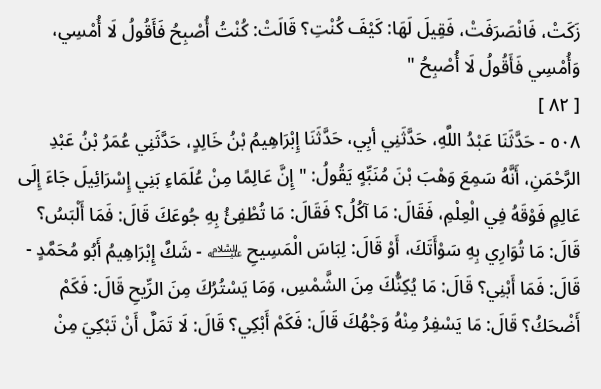زَكَتْ، فَانْصَرَفَتْ، فَقِيلَ لَهَا: كَيْفَ كُنْتِ؟ قَالَتْ: كُنْتُ أُصْبِحُ فَأَقُولُ لَا أُمْسِي، وَأُمْسِي فَأَقُولُ لَا أُصْبِحُ "
[ ٨٢ ]
٥٠٨ - حَدَّثَنَا عَبْدُ اللَّهِ، حَدَّثَنِي أبِي، حَدَّثَنَا إِبْرَاهِيمُ بْنُ خَالِدٍ، حَدَّثَنِي عُمَرُ بْنُ عَبْدِ الرَّحْمَنِ، أَنَّهُ سَمِعَ وَهْبَ بْنَ مُنَبِّهٍ يَقُولُ: " إِنَّ عَالِمًا مِنْ عُلَمَاءِ بَنِي إِسْرَائِيلَ جَاءَ إِلَى عَالِمٍ فَوْقَهُ فِي الْعِلْمِ، فَقَالَ: مَا آكُلُ؟ فَقَالَ: مَا تُطْفِئُ بِهِ جُوعَكَ قَالَ: فَمَا أَلْبَسُ؟ قَالَ: مَا تُوَارِي بِهِ سَوْأَتَكَ، أَوْ قَالَ: لِبَاسَ الْمَسِيحِ ﵇ - شَكَّ إِبْرَاهِيمُ أَبُو مُحَمَّدٍ - قَالَ: فَمَا أَبْنِي؟ قَالَ: مَا يُكِنُّكَ مِنَ الشَّمْسِ، وَمَا يَسْتُرُكَ مِنَ الرِّيحِ قَالَ: فَكَمْ أَضْحَكُ؟ قَالَ: مَا يَسْفِرُ مِنْهُ وَجْهُكَ قَالَ: فَكَمْ أَبْكِي؟ قَالَ: لَا تَمَلَّ أَنْ تَبْكِيَ مِنْ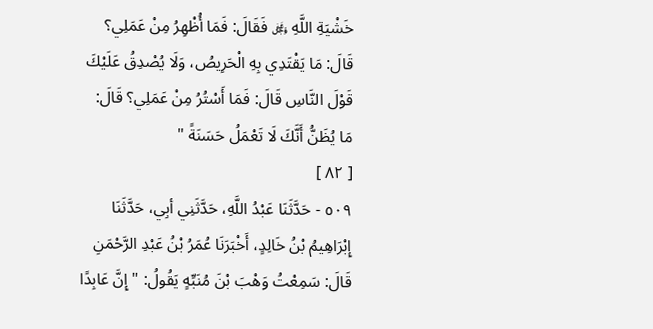خَشْيَةِ اللَّهِ ﷿ فَقَالَ: فَمَا أُظْهِرُ مِنْ عَمَلِي؟ قَالَ: مَا يَقْتَدِي بِهِ الْحَرِيصُ، وَلَا يُصْدِقُ عَلَيْكَ قَوْلَ النَّاسِ قَالَ: فَمَا أَسْتُرُ مِنْ عَمَلِي؟ قَالَ: مَا يُظَنُّ أَنَّكَ لَا تَعْمَلُ حَسَنَةً "
[ ٨٢ ]
٥٠٩ - حَدَّثَنَا عَبْدُ اللَّهِ، حَدَّثَنِي أبِي، حَدَّثَنَا إِبْرَاهِيمُ بْنُ خَالِدٍ، أَخْبَرَنَا عُمَرُ بْنُ عَبْدِ الرَّحْمَنِ قَالَ: سَمِعْتُ وَهْبَ بْنَ مُنَبِّهٍ يَقُولُ: " إِنَّ عَابِدًا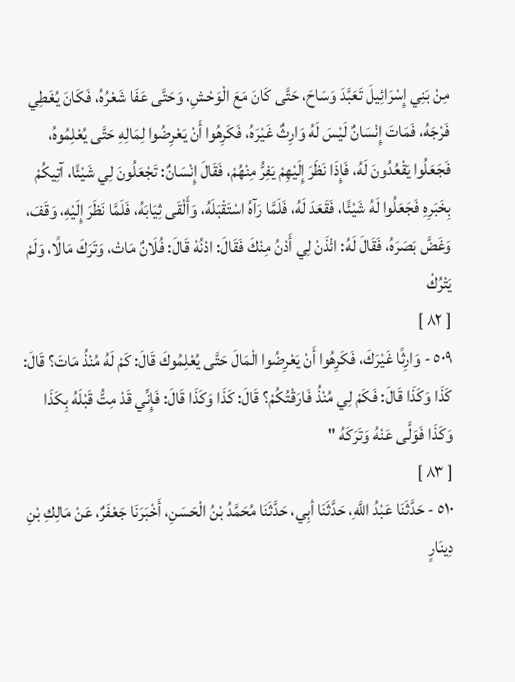مِنْ بَنِي إِسْرَائِيلَ تَعَبَّدَ وَسَاحَ، حَتَّى كَانَ مَعَ الْوَحْشِ، وَحَتَّى عَفَا شَعْرُهُ، فَكَانَ يُغَطِي فَرْجَهُ، فَمَاتَ إِنْسَانٌ لَيْسَ لَهُ وَارِثٌ غَيْرَهُ، فَكَرِهُوا أَنْ يَعْرِضُوا لِمَالِهِ حَتَّى يُعْلِمُوهُ، فَجَعَلُوا يَقْعُدُونَ لَهُ، فَإِذَا نَظَرَ إِلَيْهِمْ يَفِرُّ مِنْهُمْ، فَقَالَ إِنْسَانٌ: تَجْعَلُونَ لِي شَيْئًا، آتِيكُمْ بِخَبَرِهِ فَجَعَلُوا لَهُ شَيْئًا، فَقَعَدَ لَهُ، فَلَمَّا رَآهُ اسْتَقْبَلَهُ، وَأَلْقَى ثِيَابَهُ، فَلَمَّا نَظَرَ إِلَيْهِ، وَقَفَ، وَغَضَّ بَصَرَهُ، فَقَالَ لَهُ: ائْذَنْ لِي أَدْنُ مِنْكَ فَقَالَ: ادْنُهْ قَالَ: فُلَانٌ مَاتْ، وَتَرَكَ مَالًا، وَلَمْ يَتْرُكْ
[ ٨٢ ]
٥٠٩ - وَارِثًا غَيْرَكَ، فَكَرِهُوا أَنْ يَعْرِضُوا الْمَالَ حَتَّى يُعْلِمُوكَ قَالَ: كَمْ لَهُ مُنْذُ مَاتَ؟ قَالَ: كَذَا وَكَذَا قَالَ: فَكَمْ لِي مُنْذُ فَارَقْتُكُمْ؟ قَالَ: كَذَا وَكَذَا قَالَ: فَإِنِّي قَدْ مِتُّ قَبْلَهُ بِكَذَا وَكَذَا فَوَلَّى عَنْهُ وَتَرَكَهُ "
[ ٨٣ ]
٥١٠ - حَدَّثَنَا عَبْدُ اللَّهِ، حَدَّثَنَا أبِي، حَدَّثَنَا مُحَمَّدُ بْنُ الْحَسَنِ، أَخْبَرَنَا جَعْفَرٌ، عَنْ مَالِكِ بْنِ دِينَارٍ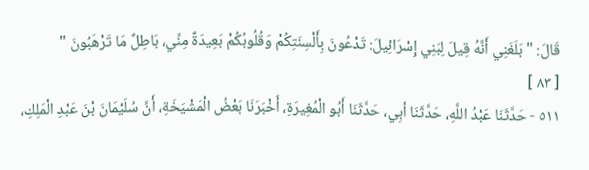قَالَ: " بَلَغَنِي أَنَّهُ قِيلَ لِبَنِي إِسْرَائِيلَ: تَدْعُونَ بِأَلْسِنَتِكُمْ وَقُلُوبُكُمْ بَعِيدَةٌ مِنِّي، بَاطِلٌ مَا تَرْهَبُونَ "
[ ٨٣ ]
٥١١ - حَدَّثَنَا عَبْدُ اللَّهِ، حَدَّثَنَا أبِي، حَدَّثَنَا أَبُو الْمُغِيرَةِ، أَخْبَرَنَا بَعْضُ الْمَشْيَخَةِ، أَنَّ سُلَيْمَانَ بْنَ عَبْدِ الْمَلِكِ،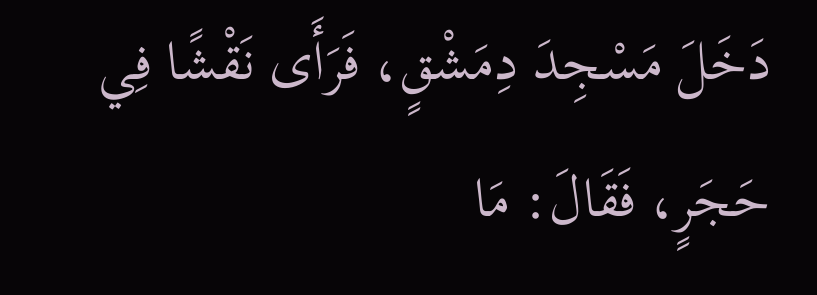دَخَلَ مَسْجِدَ دِمَشْقٍ، فَرَأَى نَقْشًا فِي حَجَرٍ، فَقَالَ: مَا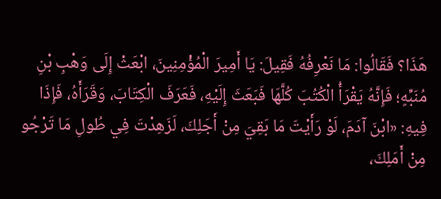هَذَا؟ فَقَالُوا: مَا نَعْرِفُهُ فَقِيلَ: يَا أَمِيرَ الْمُؤْمِنِينَ، ابْعَثْ إِلَى وَهْبِ بْنِ مُنَبِّهٍ؛ فَإِنَّهُ يَقْرَأُ الْكُتُبَ كُلَّهَا فَبَعَثَ إِلَيْهِ، فَعَرَفَ الْكِتَابَ، وَقَرَأَهُ، فَإِذَا فِيهِ: «ابْنَ آدَمَ، لَوْ رَأَيْتَ مَا بَقِيَ مِنْ أَجَلِكَ، لَزَهِدْتَ فِي طُولِ مَا تَرْجُو مِنْ أَمَلِكَ،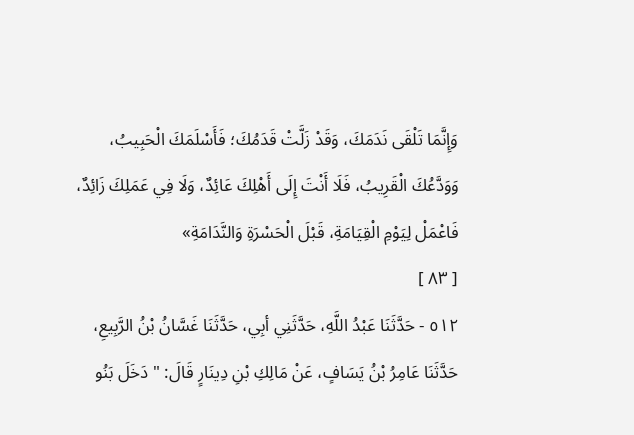وَإِنَّمَا تَلْقَى نَدَمَكَ، وَقَدْ زَلَّتْ قَدَمُكَ؛ فَأَسْلَمَكَ الْحَبِيبُ، وَوَدَّعُكَ الْقَرِيبُ، فَلَا أَنْتَ إِلَى أَهْلِكَ عَائِدٌ، وَلَا فِي عَمَلِكَ زَائِدٌ، فَاعْمَلْ لِيَوْمِ الْقِيَامَةِ، قَبْلَ الْحَسْرَةِ وَالنَّدَامَةِ»
[ ٨٣ ]
٥١٢ - حَدَّثَنَا عَبْدُ اللَّهِ، حَدَّثَنِي أبِي، حَدَّثَنَا غَسَّانُ بْنُ الرَّبِيعِ، حَدَّثَنَا عَامِرُ بْنُ يَسَافٍ، عَنْ مَالِكِ بْنِ دِينَارٍ قَالَ: " دَخَلَ بَنُو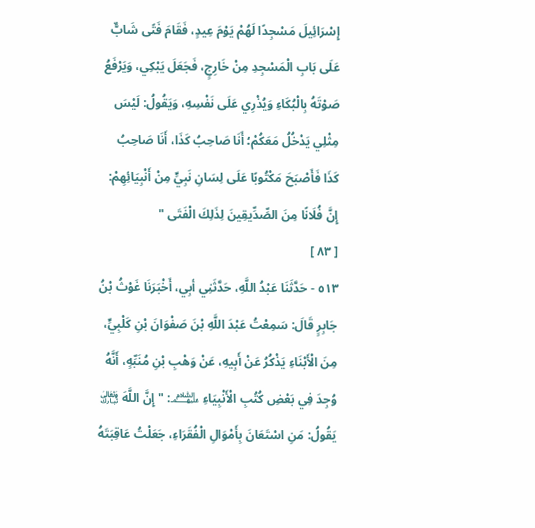إِسْرَائِيلَ مَسْجِدًا لَهُمْ يَوْمَ عِيدٍ، فَقَامَ فَتًى شَابٌّ عَلَى بَابِ الْمَسْجِدِ مِنْ خَارِجٍ، فَجَعَلَ يَبْكِي، وَيَرْفَعُ صَوْتَهُ بِالْبُكَاءِ وَيُذْرِي عَلَى نَفْسِهِ، وَيَقُولُ: لَيْسَ مِثْلِي يَدْخُلُ مَعَكُمْ؛ أَنَا صَاحِبُ كَذَا، أَنَا صَاحِبُ كَذَا فَأَصْبَحَ مَكْتُوبًا عَلَى لِسَانِ نَبِيٍّ مِنْ أَنْبِيَائِهِمْ: إِنَّ فُلَانًا مِنَ الصِّدِّيقِينَ لِذَلِكَ الْفَتَى "
[ ٨٣ ]
٥١٣ - حَدَّثَنَا عَبْدُ اللَّهِ، حَدَّثَنِي أبِي، أَخْبَرَنَا غَوْثُ بْنُ جَابِرٍ قَالَ: سَمِعْتُ عَبْدَ اللَّهِ بْنَ صَفْوَانَ بْنِ كَلْبِيٍّ، مِنَ الْأَبْنَاءِ يَذْكُرُ عَنْ أَبِيهِ، عَنْ وَهْبِ بْنِ مُنَبِّهٍ، أَنَّهُ وُجِدَ فِي بَعْضِ كُتُبِ الْأَنْبِيَاءِ ﵈: " إِنَّ اللَّهَ ﵎ يَقُولُ: مَنِ اسْتَعَانَ بِأَمْوَالِ الْفُقَرَاءِ، جَعَلْتُ عَاقِبَتَهُ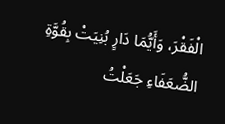الْفَقْرَ، وَأَيُّمَا دَارٍ بُنِيَتْ بِقُوَّةِ الضُّعَفَاءِ جَعَلْتُ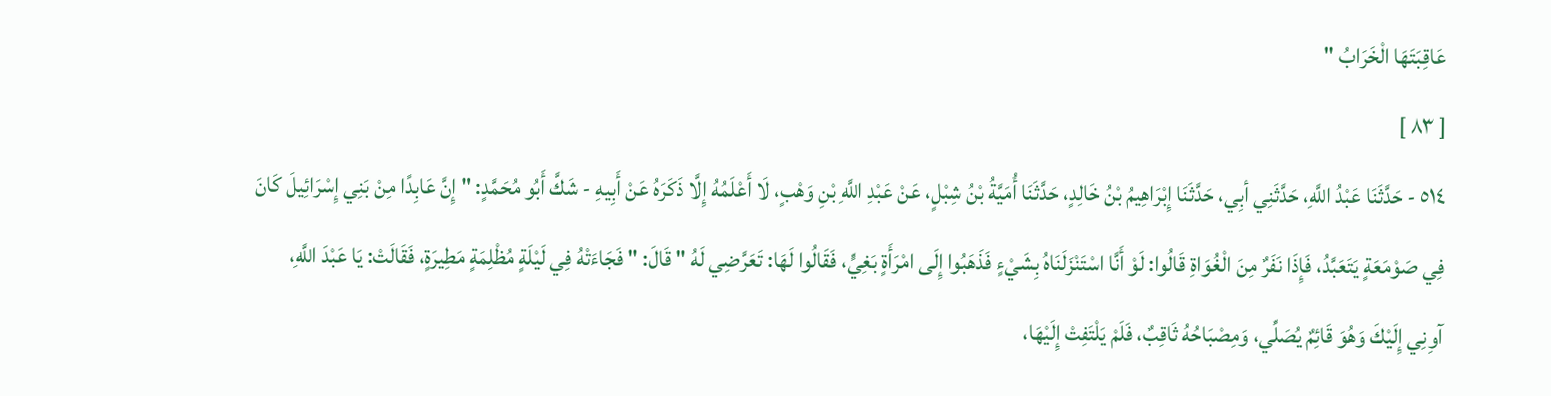عَاقِبَتَهَا الْخَرَابُ "
[ ٨٣ ]
٥١٤ - حَدَّثَنَا عَبْدُ اللَّهِ، حَدَّثَنِي أبِي، حَدَّثَنَا إِبْرَاهِيمُ بْنُ خَالِدٍ، حَدَّثَنَا أُمَيَّةُ بْنُ شِبْلٍ، عَنْ عَبْدِ اللَّهِ بْنِ وَهْبٍ، لَا أَعْلَمُهُ إِلَّا ذَكَرَهُ عَنْ أَبِيهِ - شَكَّ أَبُو مُحَمَّدٍ: " إِنَّ عَابِدًا مِنْ بَنِي إِسْرَائِيلَ كَانَ فِي صَوْمَعَةٍ يَتَعَبَّدُ، فَإِذَا نَفَرٌ مِنَ الْغُوَاةِ قَالُوا: لَوْ أَنَّا اسْتَنْزَلَنَاهُ بِشَيْءٍ فَذَهَبُوا إِلَى امْرَأَةٍ بَغِيٍّ، فَقَالُوا لَهَا: تَعَرَّضِي لَهُ " قَالَ: " فَجَاءَتْهُ فِي لَيْلَةٍ مُظْلِمَةٍ مَطِيرَةٍ، فَقَالَتْ: يَا عَبْدَ اللَّهِ، آوِنِي إِلَيْكَ وَهُوَ قَائِمٌ يُصَلِّي، وَمِصْبَاحُهُ ثَاقِبٌ، فَلَمْ يَلْتَفِتْ إِلَيْهَا،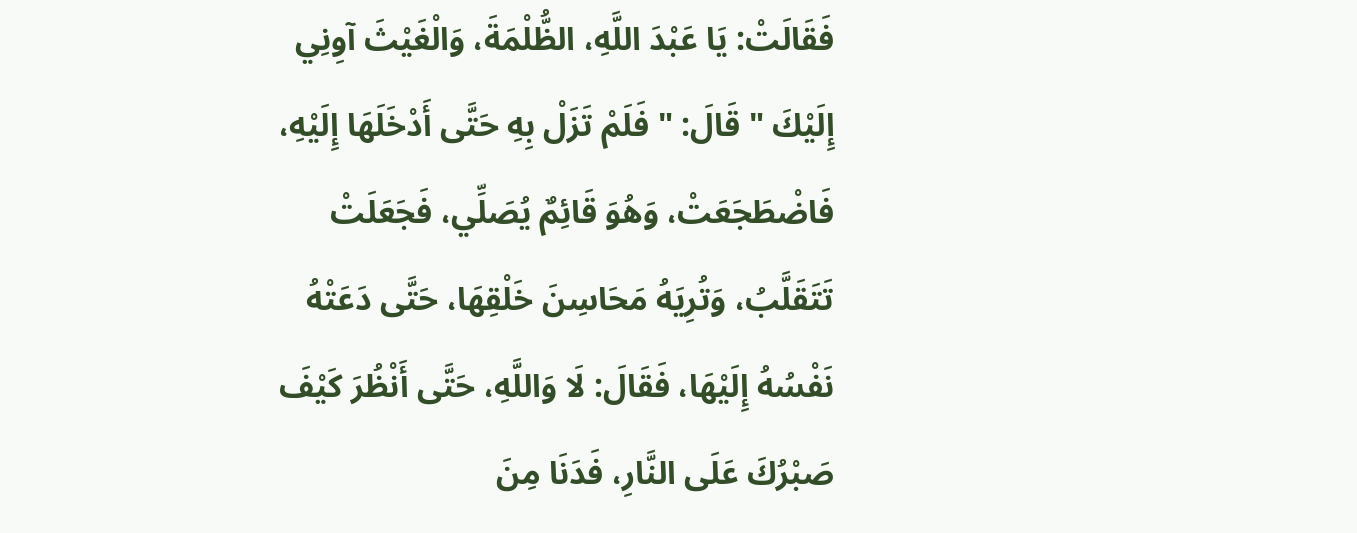فَقَالَتْ: يَا عَبْدَ اللَّهِ، الظُّلْمَةَ، وَالْغَيْثَ آوِنِي إِلَيْكَ " قَالَ: " فَلَمْ تَزَلْ بِهِ حَتَّى أَدْخَلَهَا إِلَيْهِ، فَاضْطَجَعَتْ، وَهُوَ قَائِمٌ يُصَلِّي، فَجَعَلَتْ تَتَقَلَّبُ، وَتُرِيَهُ مَحَاسِنَ خَلْقِهَا، حَتَّى دَعَتْهُ نَفْسُهُ إِلَيْهَا، فَقَالَ: لَا وَاللَّهِ، حَتَّى أَنْظُرَ كَيْفَ صَبْرُكَ عَلَى النَّارِ، فَدَنَا مِنَ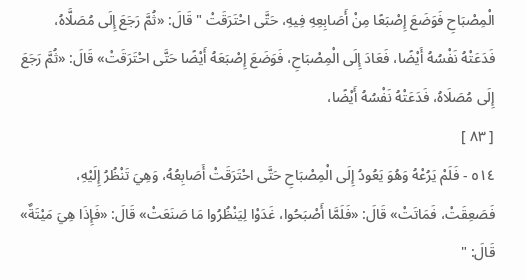الْمِصْبَاحِ فَوَضَعَ إِصْبَعًا مِنْ أَصَابِعِهِ فِيهِ، حَتَّى احْتَرَقَتْ " قَالَ: «ثُمَّ رَجَعَ إِلَى مُصَلَّاهُ، فَدَعَتْهُ نَفْسُهُ أَيْضًا، فَعَادَ إِلَى الْمِصْبَاحِ، فَوَضَعَ إِصْبَعَهُ أَيْضًا حَتَّى احْتَرَقَتْ» قَالَ: «ثُمَّ رَجَعَ إِلَى مُصَلَاهُ، فَدَعَتْهُ نَفْسُهُ أَيْضًا،
[ ٨٣ ]
٥١٤ - فَلَمْ يَرُعْهُ وَهُوَ يَعُودُ إِلَى الْمِصْبَاحِ حَتَّى احْتَرَقَتْ أَصَابِعُهُ، وَهِيَ تَنْظُرُ إِلَيْهِ، فَصَعِقَتْ، فَمَاتَتْ» قَالَ: «فَلَمَّا أَصْبَحُوا، غَدَوْا لِيَنْظُرُوا مَا صَنَعَتْ» قَالَ: «فَإِذَا هِيَ مَيْتَةٌ» قَالَ: "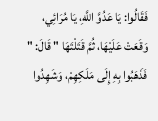فَقَالُوا: يَا عَدُوَّ اللَّهِ، يَا مُرَائِي، وَقَعَتْ عَلَيْهَا، ثُمَّ قَتَلْتَهَا " قَالَ: " فَذَهَبُوا بِهِ إِلَى مَلَكِهِمْ، وَشَهِدُوا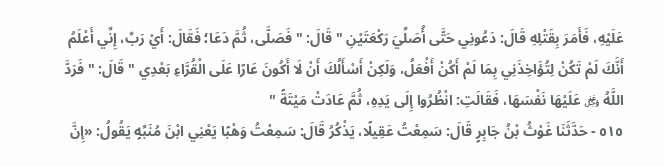عَلَيْهِ، فَأَمَرَ بِقَتْلِهِ قَالَ: دَعُونِي حَتَّى أُصَلِّيَ رَكْعَتَيْنِ " قَالَ: " فَصَلَّى، ثُمَّ دَعَا؛ فَقَالَ: أَيْ رَبِّ، إِنِّي أَعْلَمُ أَنَّكَ لَمْ تَكُنْ لِتُؤَاخِذَنِي بِمَا لَمْ أَكُنْ أَفْعَلُ، وَلَكِنْ أَسْأَلُكَ أَنْ لَا أَكُونَ عَارًا عَلَى الْقُرَّاءِ بَعْدِي " قَالَ: " فَرَدَّ اللَّهُ ﷿ عَلَيْهَا نَفْسَهَا، فَقَالَتِ: انْظُرُوا إِلَى يَدِهِ، ثُمَّ عَادَتْ مَيْتَةً "
٥١٥ - حَدَّثَنَا غَوْثُ بْنُ جَابِرٍ قَالَ: سَمِعْتُ عَقِيلًا، يَذْكُرُ قَالَ: سَمِعْتُ وَهْبًا يَعْنِي ابْنَ مُنَبِّهٍ يَقُولُ: «إِنَّ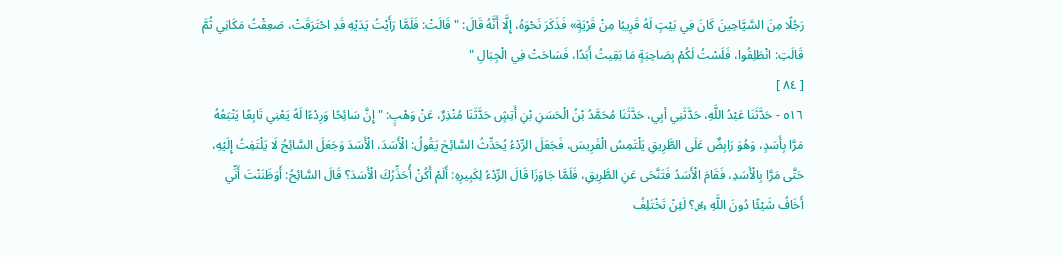رَجُلًا مِنَ السَّيَّاحِينَ كَانَ فِي بَيْتٍ لَهُ قَرِيبًا مِنْ قَرْيَةٍ» فَذَكَرَ نَحْوَهُ، إِلَّا أَنَّهُ قَالَ: " قَالَتْ: فَلَمَّا رَأَيْتُ يَدَيْهِ قَدِ احْتَرَقَتْ، صَعِقْتُ مَكَانِي ثُمَّ قَالَتِ: انْطَلِقُوا، فَلَسْتُ لَكُمْ بِصَاحِبَةٍ مَا بَقِيتُ أَبَدًا، فَسَاحَتْ فِي الْجِبَالِ "
[ ٨٤ ]
٥١٦ - حَدَّثَنَا عَبْدُ اللَّهِ، حَدَّثَنِي أبِي، حَدَّثَنَا مُحَمَّدُ بْنُ الْحَسَنِ بْنِ أَتِشٍ حَدَّثَنَا مُنْذِرٌ، عَنْ وَهْبٍ: " إِنَّ سَائِحًا وَرِدْءًا لَهُ يَعْنِي تَابِعًا يَتْبَعُهُ مَرَّا بِأَسَدٍ، وَهُوَ رَابِضٌ عَلَى الطَّرِيقِ يَلْتَمِسُ الْفَرِيسَ، فَجَعَلَ الرِّدْءُ يُحَدِّثُ السَّائِحَ يَقُولُ: الْأَسَدَ، الْأَسَدَ وَجَعَلَ السَّائِحُ لَا يَلْتَفِتُ إِلَيْهِ، حَتَّى مَرَّا بِالْأَسَدِ، فَقَامَ الْأَسَدُ فَتَنَّحَى عَنِ الطَّرِيقِ، فَلَمَّا جَاوَزَا قَالَ الرِّدْءُ لِكَبِيرِهِ: أَلَمْ أَكُنْ أُحَذِّرُكَ الْأَسَدَ؟ قَالَ السَّائِحُ: أَوَظَنَنْتَ أَنِّي أَخَافُ شَيْئًا دُونَ اللَّهِ ﷿؟ لَئِنْ تَخْتَلِفُ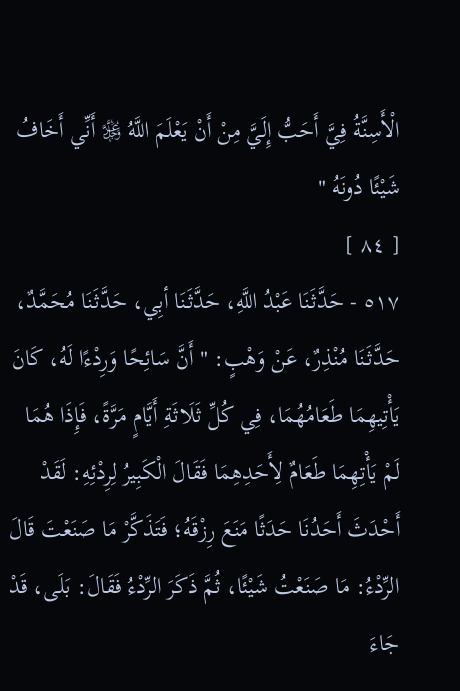الْأَسِنَّةُ فِيَّ أَحَبُّ إِلَيَّ مِنْ أَنْ يَعْلَمَ اللَّهُ ﷿ أَنِّي أَخَافُ شَيْئًا دُونَهُ "
[ ٨٤ ]
٥١٧ - حَدَّثَنَا عَبْدُ اللَّهِ، حَدَّثَنَا أبِي، حَدَّثَنَا مُحَمَّدٌ، حَدَّثَنَا مُنْذِرٌ، عَنْ وَهْبٍ: " أَنَّ سَائِحًا وَرِدْءًا لَهُ، كَانَ يَأْتِيهِمَا طَعَامُهُمَا، فِي كُلِّ ثَلَاثَةِ أَيَّامٍ مَرَّةً، فَإِذَا هُمَا لَمْ يَأْتِهِمَا طَعَامٌ لِأَحَدِهِمَا فَقَالَ الْكَبِيرُ لِرِدْئِهِ: لَقَدْ أَحْدَثَ أَحَدُنَا حَدَثًا مَنَعَ رِزْقَهُ؛ فَتَذَكَّرْ مَا صَنَعْتَ قَالَ الرِّدْءُ: مَا صَنَعْتُ شَيْئًا، ثُمَّ ذَكَرَ الرِّدْءُ فَقَالَ: بَلَى، قَدْ جَاءَ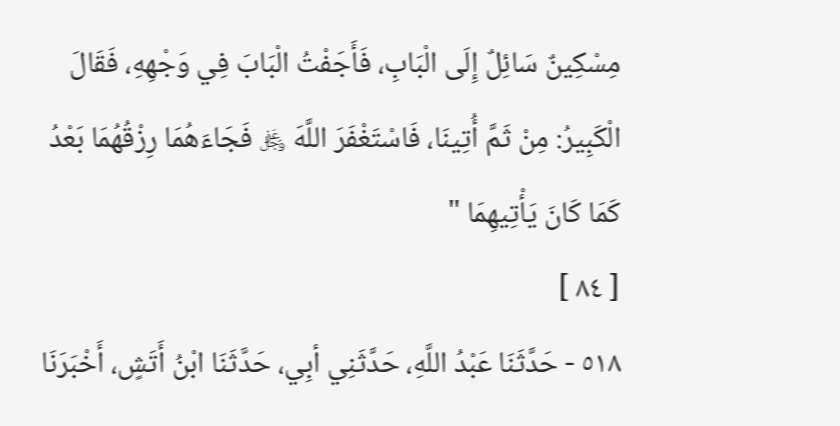مِسْكِينٌ سَائِلٌ إِلَى الْبَابِ، فَأَجَفْتُ الْبَابَ فِي وَجْهِهِ، فَقَالَ الْكَبِيرُ: مِنْ ثَمَّ أُتِينَا، فَاسْتَغْفَرَ اللَّهَ ﷿ فَجَاءَهُمَا رِزْقُهُمَا بَعْدُ كَمَا كَانَ يَأْتِيهِمَا "
[ ٨٤ ]
٥١٨ - حَدَّثَنَا عَبْدُ اللَّهِ، حَدَّثَنِي أبِي، حَدَّثَنَا ابْنُ أَتَشٍ، أَخْبَرَنَا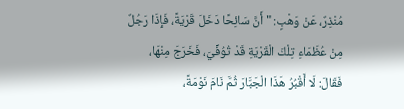مُنْذِرٌ، عَنْ وَهْبٍ: " أَنَّ سَائِحًا دَخَلَ قَرْيَةً، فَإِذَا رَجُلٌ مِنْ عُظَمَاءِ تِلْكَ الْقَرْيَةِ قَدْ تُوُفِّيَ، فَخَرَجَ مِنْهَا، فَقَالَ: لَا أَقْبُرُ هَذَا الْجَبَّارَ ثُمَّ نَامَ نَوْمَةً،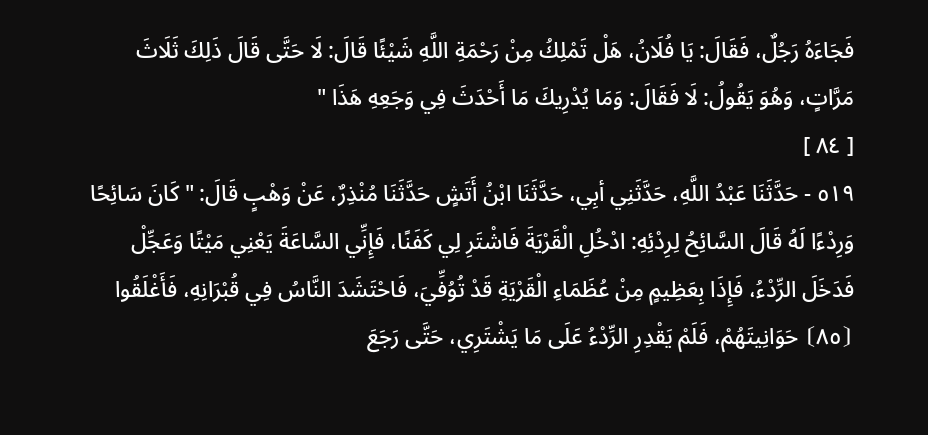فَجَاءَهُ رَجُلٌ، فَقَالَ: يَا فُلَانُ، هَلْ تَمْلِكُ مِنْ رَحْمَةِ اللَّهِ شَيْئًا قَالَ: لَا حَتَّى قَالَ ذَلِكَ ثَلَاثَ مَرَّاتٍ، وَهُوَ يَقُولُ: لَا فَقَالَ: وَمَا يُدْرِيكَ مَا أَحْدَثَ فِي وَجَعِهِ هَذَا "
[ ٨٤ ]
٥١٩ - حَدَّثَنَا عَبْدُ اللَّهِ، حَدَّثَنِي أبِي، حَدَّثَنَا ابْنُ أَتَشٍ حَدَّثَنَا مُنْذِرٌ، عَنْ وَهْبٍ قَالَ: " كَانَ سَائِحًا وَرِدْءًا لَهُ قَالَ السَّائِحُ لِرِدْئِهِ: ادْخُلِ الْقَرْيَةَ فَاشْتَرِ لِي كَفَنًا، فَإِنِّي السَّاعَةَ يَعْنِي مَيْتًا وَعَجِّلْ فَدَخَلَ الرِّدْءُ، فَإِذَا بِعَظِيمٍ مِنْ عُظَمَاءِ الْقَرْيَةِ قَدْ تُوُفِّيَ، فَاحْتَشَدَ النَّاسُ فِي قُبْرَانِهِ، فَأَغْلَقُوا ⦗٨٥⦘ حَوَانِيتَهُمْ، فَلَمْ يَقْدِرِ الرِّدْءُ عَلَى مَا يَشْتَرِي، حَتَّى رَجَعَ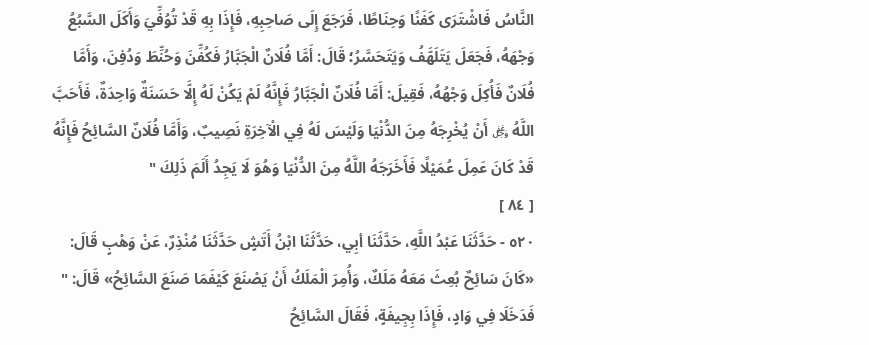النَّاسُ فَاشْتَرَى كَفَنًا وَحِنَاطًا، فَرَجَعَ إِلَى صَاحِبِهِ، فَإِذَا بِهِ قَدْ تُوُفِّيَ وَأَكَلَ السَّبُعُ وَجْهَهُ، فَجَعَلَ يَتَلَهَّفُ وَيَتَحَسَّرُ؛ قَالَ: أَمَّا فُلَانٌ الْجَبَّارُ فَكُفِّنَ وَحُنِّطَ وَدُفِنَ، وَأَمَّا فُلَانٌ فَأُكِلَ وَجْهُهُ، فَقِيلَ: أَمَّا فُلَانٌ الْجَبَّارُ فَإِنَّهُ لَمْ يَكُنْ لَهُ إِلَّا حَسَنَةٌ وَاحِدَةٌ، فَأَحَبَّ اللَّهُ ﷿ أَنْ يُخْرِجَهُ مِنَ الدُّنْيَا وَلَيْسَ لَهُ فِي الْآخِرَةِ نَصِيبٌ، وَأَمَّا فُلَانٌ السَّائِحُ فَإِنَّهُ قَدْ كَانَ عَمِلَ عُمَيْلًا فَأَخَرَجَهُ اللَّهُ مِنَ الدُّنْيَا وَهُوَ لَا يَجِدُ أَلَمَ ذَلِكَ "
[ ٨٤ ]
٥٢٠ - حَدَّثَنَا عَبْدُ اللَّهِ، حَدَّثَنَا أبِي، حَدَّثَنَا ابْنُ أَتَشٍ حَدَّثَنَا مُنْذِرٌ، عَنْ وَهْبٍ قَالَ: «كَانَ سَائِحٌ بُعِثَ مَعَهُ مَلَكٌ، وَأُمِرَ الْمَلَكُ أَنْ يَصْنَعَ كَيْفَمَا صَنَعَ السَّائِحُ» قَالَ: " فَدَخَلَا فِي وَادٍ، فَإِذَا بِجِيفَةٍ، فَقَالَ السَّائِحُ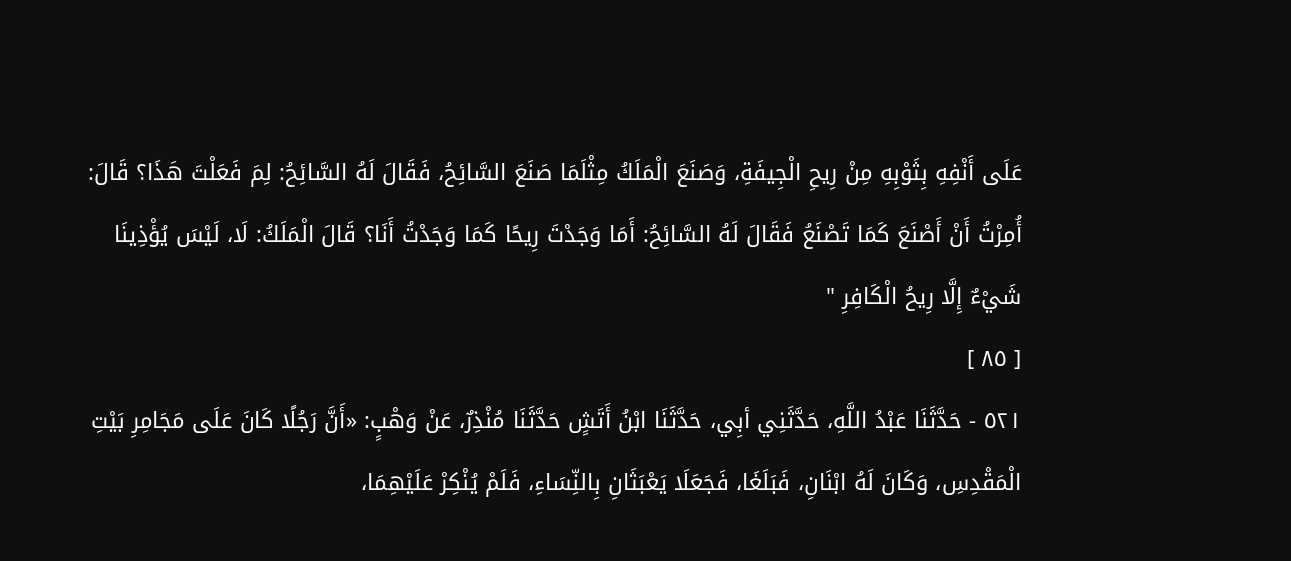عَلَى أَنْفِهِ بِثَوْبِهِ مِنْ رِيحِ الْجِيفَةِ، وَصَنَعَ الْمَلَكُ مِثْلَمَا صَنَعَ السَّائِحُ، فَقَالَ لَهُ السَّائِحُ: لِمَ فَعَلْتَ هَذَا؟ قَالَ: أُمِرْتُ أَنْ أَصْنَعَ كَمَا تَصْنَعُ فَقَالَ لَهُ السَّائِحُ: أَمَا وَجَدْتَ رِيحًا كَمَا وَجَدْتُ أَنَا؟ قَالَ الْمَلَكُ: لَا، لَيْسَ يُؤْذِينَا شَيْءٌ إِلَّا رِيحُ الْكَافِرِ "
[ ٨٥ ]
٥٢١ - حَدَّثَنَا عَبْدُ اللَّهِ، حَدَّثَنِي أبِي، حَدَّثَنَا ابْنُ أَتَشٍ حَدَّثَنَا مُنْذِرٌ، عَنْ وَهْبٍ: «أَنَّ رَجُلًا كَانَ عَلَى مَجَامِرِ بَيْتِ الْمَقْدِسِ، وَكَانَ لَهُ ابْنَانِ، فَبَلَغَا، فَجَعَلَا يَعْبَثَانِ بِالنِّسَاءِ، فَلَمْ يُنْكِرْ عَلَيْهِمَا،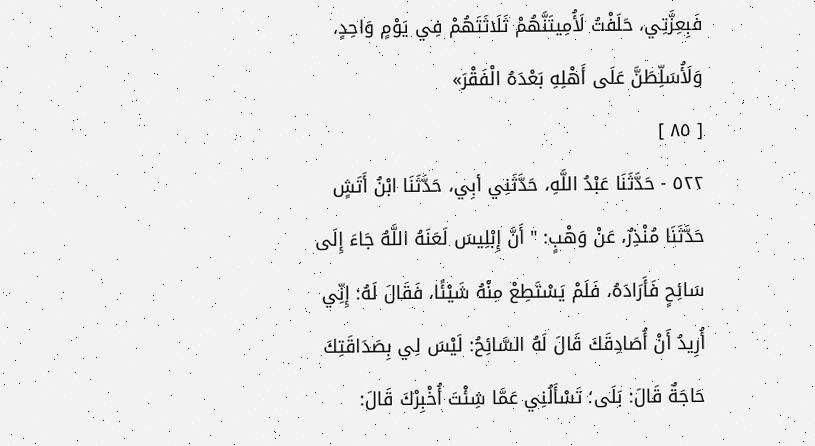فَبِعِزَّتِي، حَلَفْتُ لَأُمِيتَنَّهُمْ ثَلَاثَتَهُمْ فِي يَوْمٍ وَاحِدٍ، وَلَأُسَلِّطَنَّ عَلَى أَهْلِهِ بَعْدَهُ الْفَقْرَ»
[ ٨٥ ]
٥٢٢ - حَدَّثَنَا عَبْدُ اللَّهِ، حَدَّثَنِي أبِي، حَدَّثَنَا ابْنُ أَتَشٍ حَدَّثَنَا مُنْذِرٌ، عَنْ وَهْبٍ: " أَنَّ إِبْلِيسَ لَعَنَهُ اللَّهُ جَاءَ إِلَى سَائِحٍ فَأَرَادَهُ، فَلَمْ يَسْتَطِعْ مِنْهُ شَيْئًا، فَقَالَ لَهُ: إِنِّي أُرِيدُ أَنْ أُصَادِقَكَ قَالَ لَهُ السَّائِحُ: لَيْسَ لِي بِصَدَاقَتِكَ حَاجَةٌ قَالَ: بَلَى؛ تَسْأَلُنِي عَمَّا شِئْتَ أُخْبِرْكَ قَالَ: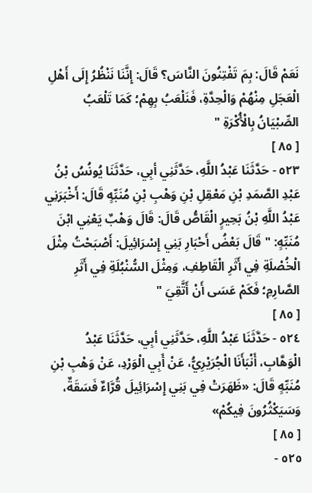نَعَمْ قَالَ: بِمَ تَفْتِنُونَ النَّاسَ؟ قَالَ: إِنَّنَا نَنْظُرُ إِلَى أَهْلِ الْعَجَلِ مِنْهُمْ وَالْحِدَّةِ، فَنَلْعَبُ بِهِمْ؛ كَمَا تَلْعَبُ الصِّبْيَانُ بِالْأُكْرَةِ "
[ ٨٥ ]
٥٢٣ - حَدَّثَنَا عَبْدُ اللَّهِ، حَدَّثَنِي أبِي، حَدَّثَنَا يُونُسُ بْنُ عَبْدِ الصَّمَدِ بْنِ مَعْقِلِ بْنِ وَهْبِ بْنِ مُنَبِّهٍ قَالَ: أَخْبَرَنِي عَبْدُ اللَّهِ بْنُ بَحِيرٍ الْقَاصُّ قَالَ: قَالَ وَهْبٌ يَعْنِي ابْنَ مُنَبِّهٍ: " قَالَ بَعْضُ أَحْبَارِ بَنِي إِسْرَائِيلَ: أَصْبَحْتُ مِثْلَ الْخُصْلَةِ فِي أَثَرِ الْقَاطِفِ، وَمِثْلَ السُّنْبُلَةِ فِي أَثَرِ الصَّارِمِ؛ فَكَمْ عَسَى أَنْ أَتَّقِيَ "
[ ٨٥ ]
٥٢٤ - حَدَّثَنَا عَبْدُ اللَّهِ، حَدَّثَنِي أبِي، حَدَّثَنَا عَبْدُ الْوَهَّابِ، أَنْبَأَنَا الْجُرَيْرِيُّ، عَنْ أَبِي الْوَرْدِ، عَنْ وَهْبِ بْنِ مُنَبِّهٍ قَالَ: «ظَهَرَتْ فِي بَنِي إِسْرَائِيلَ قُرَّاءٌ فَسَقَةٌ، وَسَيَكْثُرُونَ فِيكُمْ»
[ ٨٥ ]
٥٢٥ -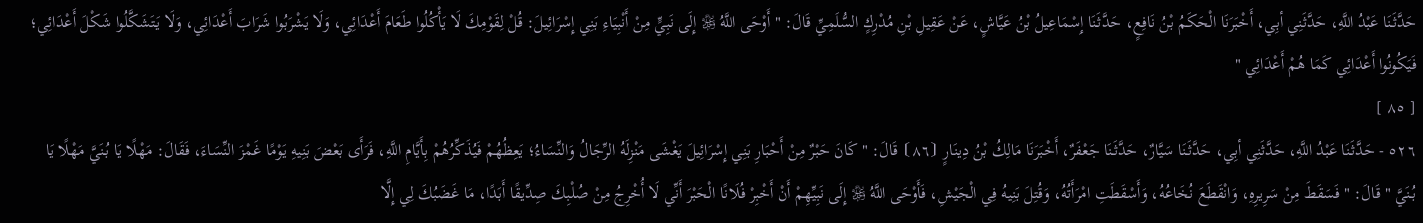حَدَّثَنَا عَبْدُ اللَّهِ، حَدَّثَنِي أبِي، أَخْبَرَنَا الْحَكَمُ بْنُ نَافِعٍ، حَدَّثَنَا إِسْمَاعِيلُ بْنُ عَيَّاشٍ، عَنْ عَقِيلِ بْنِ مُدْرِكٍ السُّلَمِيِّ قَالَ: " أَوْحَى اللَّهُ ﷿ إِلَى نَبِيٍّ مِنْ أَنْبِيَاءِ بَنِي إِسْرَائِيلَ: قُلْ لِقَوْمِكَ لَا يَأْكُلُوا طَعَامَ أَعْدَائِي، وَلَا يَشْرَبُوا شَرَابَ أَعْدَائِي، وَلَا يَتَشَكَّلُوا شَكْلَ أَعْدَائِي؛ فَيَكُونُوا أَعْدَائِي كَمَا هُمْ أَعْدَائِي "
[ ٨٥ ]
٥٢٦ - حَدَّثَنَا عَبْدُ اللَّهِ، حَدَّثَنِي أبِي، حَدَّثَنَا سَيَّارٌ، حَدَّثَنَا جَعْفَرٌ، أَخْبَرَنَا مَالِكُ بْنُ دِينَارٍ ⦗٨٦⦘ قَالَ: " كَانَ حَبْرٌ مِنْ أَحْبَارِ بَنِي إِسْرَائِيلَ يَغْشَى مَنْزِلَهُ الرِّجَالُ وَالنِّسَاءُ؛ يَعِظُهُمْ فَيُذَكِّرُهُمْ بِأَيَّامِ اللَّهِ، فَرَأَى بَعْضَ بَنِيهِ يَوْمًا غَمْزَ النِّسَاءَ، فَقَالَ: مَهْلًا يَا بُنَيَّ مَهْلًا يَا بُنَيَّ " قَالَ: " فَسَقَطَ مِنْ سَرِيرِهِ، وَانْقَطَعَ نُخَاعُهُ، وَأَسْقَطَتِ امْرَأَتُهُ، وَقُتِلَ بَنِيهُ فِي الْجَيْشِ، فَأَوْحَى اللَّهُ ﷿ إِلَى نَبِيِّهِمْ أَنْ أَخْبِرْ فُلَانًا الْحَبْرَ أَنِّي لَا أُخْرِجُ مِنْ صُلْبِكَ صِدِّيقًا أَبَدًا، مَا غَضَبُكَ لِي إِلَّا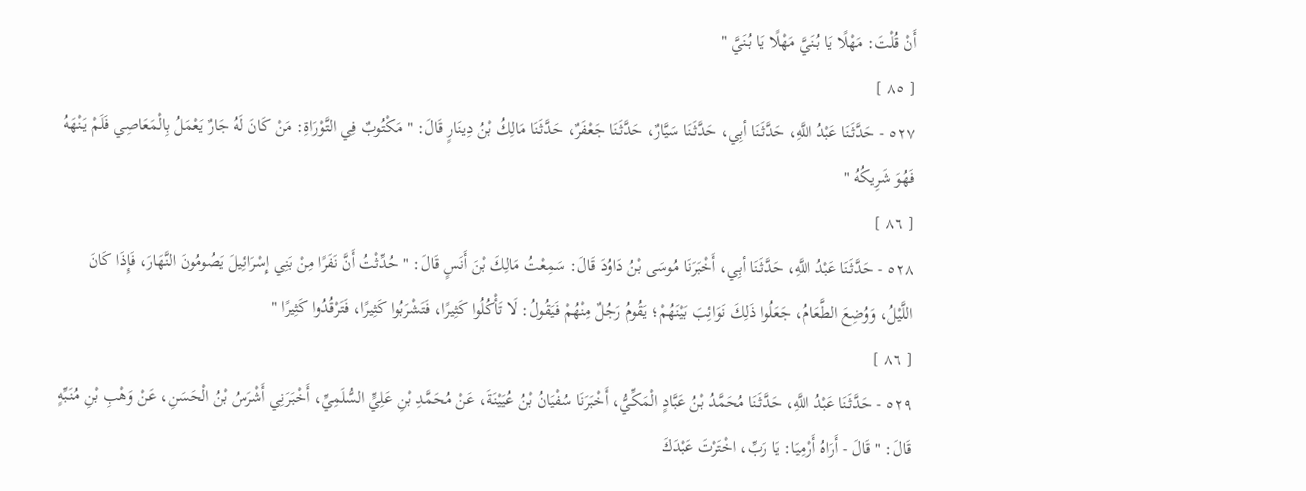أَنْ قُلْتَ: مَهْلًا يَا بُنَيَّ مَهْلًا يَا بُنَيَّ "
[ ٨٥ ]
٥٢٧ - حَدَّثَنَا عَبْدُ اللَّهِ، حَدَّثَنَا أبِي، حَدَّثَنَا سَيَّارٌ، حَدَّثَنَا جَعْفَرٌ، حَدَّثَنَا مَالِكُ بْنُ دِينَارٍ قَالَ: " مَكْتُوبٌ فِي التَّوْرَاةِ: مَنْ كَانَ لَهُ جَارٌ يَعْمَلُ بِالْمَعَاصِي فَلَمْ يَنْهَهُ فَهُوَ شَرِيكُهُ "
[ ٨٦ ]
٥٢٨ - حَدَّثَنَا عَبْدُ اللَّهِ، حَدَّثَنَا أبِي، أَخْبَرَنَا مُوسَى بْنُ دَاوُدَ قَالَ: سَمِعْتُ مَالِكَ بْنَ أَنَسٍ قَالَ: " حُدِّثْتُ أَنَّ نَفَرًا مِنْ بَنِي إِسْرَائِيلَ يَصُومُونَ النَّهَارَ، فَإِذَا كَانَ اللَّيْلُ، وَوُضِعَ الطَّعَامُ، جَعَلُوا ذَلِكَ نَوَائِبَ بَيْنَهُمْ؛ يَقُومُ رَجُلٌ مِنْهُمْ فَيَقُولُ: لَا تَأْكُلُوا كَثِيرًا، فَتَشْرَبُوا كَثِيرًا، فَتَرْقُدُوا كَثِيرًا "
[ ٨٦ ]
٥٢٩ - حَدَّثَنَا عَبْدُ اللَّهِ، حَدَّثَنَا مُحَمَّدُ بْنُ عَبَّادٍ الْمَكِّيُّ، أَخْبَرَنَا سُفْيَانُ بْنُ عُيَيْنَةَ، عَنْ مُحَمَّدِ بْنِ عَلِيٍّ السُّلَمِيِّ، أَخْبَرَنِي أَشْرَسُ بْنُ الْحَسَنِ، عَنْ وَهْبِ بْنِ مُنَبِّهٍ قَالَ: " قَالَ - أَرَاهُ أَرْمِيَا: يَا رَبِّ، اخْتَرْتَ عَبْدَكَ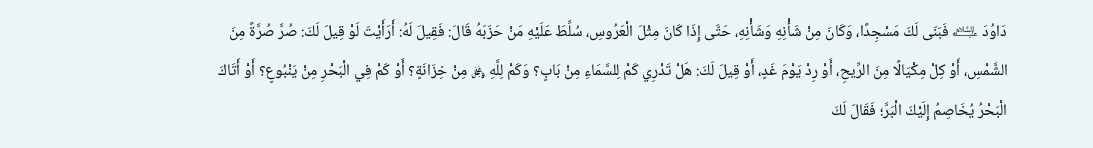دَاوُدَ ﵇ فَبَنَى لَكَ مَسْجِدًا، وَكَانَ مِنْ شَأْنِهِ وَشَأْنِهِ، حَتَّى إِذَا كَانَ مِثْلَ الْعَرُوسِ، سُلِّطَ عَلَيْهِ مَنْ حَزَبَهُ قَالَ: فَقِيلَ لَهُ: أَرَأَيْتَ لَوْ قِيلَ لَكَ: صُرَّ صُرَّةً مِنَ الشَّمْسِ، أَوْ كِلْ مِكْيَالًا مِنَ الرِّيحِ، أَوْ رِدْ يَوْمَ غَدٍ، أَوْ قِيلَ لَكَ: هَلْ تَدْرِي كَمْ لِلسَّمَاءِ مِنْ بَابٍ؟ وَكَمْ لِلَّهِ ﷿ مِنْ خِزَانَةٍ؟ أَوْ كَمْ فِي الْبَحْرِ مِنْ يَنْبُوعٍ؟ أَوْ أَتَاكَ الْبَحْرُ يُخَاصِمُ إِلَيْكَ الْبَرَّ؛ فَقَالَ لَكَ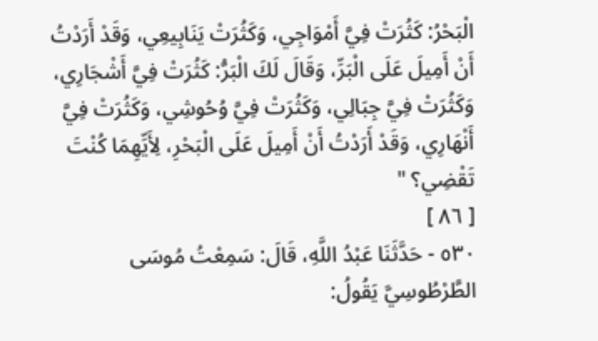الْبَحْرُ: كَثُرَتْ فِيَّ أَمْوَاجِي، وَكَثُرَتْ يَنَابِيعِي، وَقَدْ أَرَدْتُ أَنْ أَمِيلَ عَلَى الْبَرِّ، وَقَالَ لَكَ الْبَرُّ: كَثُرَتْ فِيَّ أَشْجَارِي، وَكَثُرَتْ فِيَّ جِبَالِي، وَكَثُرَتْ فِيَّ وُحُوشِي، وَكَثُرَتْ فِيَّ أَنْهَارِي، وَقَدْ أَرَدْتُ أَنْ أَمِيلَ عَلَى الْبَحْرِ، لِأَيِّهِمَا كُنْتَ تَقْضِي؟ "
[ ٨٦ ]
٥٣٠ - حَدَّثَنَا عَبْدُ اللَّهِ، قَالَ: سَمِعْتُ مُوسَى الطَّرْطُوسِيَّ يَقُولُ: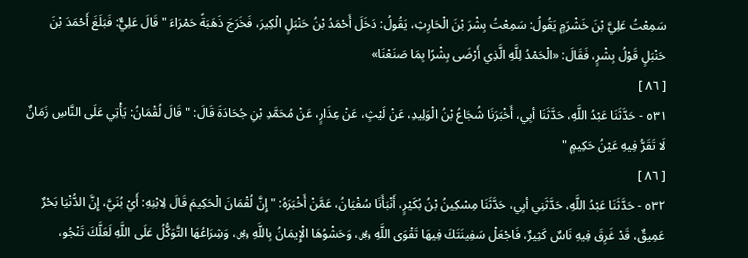سَمِعْتُ عَلِيَّ بْنَ خَشْرَمٍ يَقُولُ: سَمِعْتُ بِشْرَ بْنَ الْحَارِثِ، يَقُولُ: دَخَلَ أَحْمَدُ بْنُ حَنْبَلٍ الْكِيرَ، فَخَرَجَ ذَهَبَةً حَمْرَاءَ " قَالَ عَلِيٌّ: فَبَلَغَ أَحْمَدَ بْنَ حَنْبَلٍ قَوْلُ بِشْرٍ، فَقَالَ: «الْحَمْدُ لِلَّهِ الَّذِي أَرْضَى بِشْرًا بِمَا صَنَعْنَا»
[ ٨٦ ]
٥٣١ - حَدَّثَنَا عَبْدُ اللَّهِ، حَدَّثَنَا أبِي، أَخْبَرَنَا شُجَاعُ بْنُ الْوَلِيدِ، عَنْ لَيْثٍ، عَنْ عِذَارٍ، عَنْ مُحَمَّدِ بْنِ جُحَادَةَ قَالَ: " قَالَ لُقْمَانُ: يَأْتِي عَلَى النَّاسِ زَمَانٌ لَا تَقَرُّ فِيهِ عَيْنُ حَكِيمٍ "
[ ٨٦ ]
٥٣٢ - حَدَّثَنَا عَبْدُ اللَّهِ، حَدَّثَنِي أبِي، حَدَّثَنَا مِسْكِينُ بْنُ بُكَيْرٍ، أَنْبَأَنَا سُفْيَانُ، عَمَّنْ أَخْبَرَهُ: " إِنَّ لُقْمَانَ الْحَكِيمَ قَالَ لِابْنِهِ: أَيْ بُنَيَّ، إِنَّ الدُّنْيَا بَحْرٌ عَمِيقٌ، قَدْ غَرِقَ فِيهِ نَاسٌ كَثِيرٌ، فَاجْعَلْ سَفِينَتَكَ فِيهَا تَقْوَى اللَّهِ ﷿، وَحَشْوُهَا الْإِيمَانُ بِاللَّهِ ﷿، وَشِرَاعُهَا التَّوَكُّلُ عَلَى اللَّهِ لَعَلَّكَ تَنْجُو،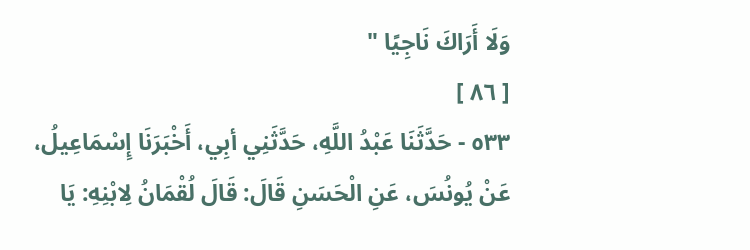وَلَا أَرَاكَ نَاجِيًا "
[ ٨٦ ]
٥٣٣ - حَدَّثَنَا عَبْدُ اللَّهِ، حَدَّثَنِي أبِي، أَخْبَرَنَا إِسْمَاعِيلُ، عَنْ يُونُسَ، عَنِ الْحَسَنِ قَالَ: قَالَ لُقْمَانُ لِابْنِهِ: يَا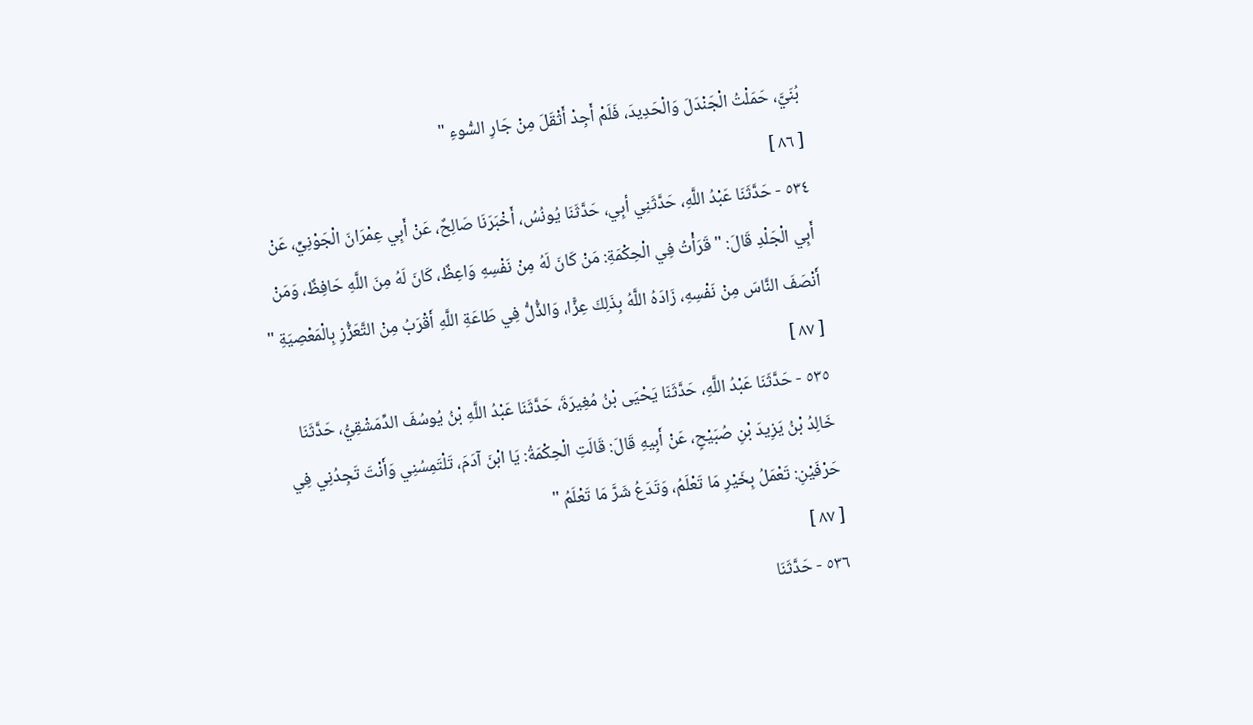بُنَيَّ، حَمَلْتُ الْجَنْدَلَ وَالْحَدِيدَ، فَلَمْ أَجِدْ أَثْقَلَ مِنْ جَارِ السُّوءِ "
[ ٨٦ ]
٥٣٤ - حَدَّثَنَا عَبْدُ اللَّهِ، حَدَّثَنِي أبِي، حَدَّثَنَا يُونُسُ، أَخْبَرَنَا صَالِحٌ، عَنْ أَبِي عِمْرَانَ الْجَوْنِيِّ، عَنْ أَبِي الْجَلْدِ قَالَ: " قَرَأْتُ فِي الْحِكْمَةِ: مَنْ كَانَ لَهُ مِنْ نَفْسِهِ وَاعِظٌ، كَانَ لَهُ مِنَ اللَّهِ حَافِظٌ، وَمَنْ أَنْصَفَ النَّاسَ مِنْ نَفْسِهِ، زَادَهُ اللَّهُ بِذَلِكَ عِزًّا، وَالذُّلُّ فِي طَاعَةِ اللَّهِ أَقْرَبُ مِنْ التَّعَزُّزِ بِالْمَعْصِيَةِ "
[ ٨٧ ]
٥٣٥ - حَدَّثَنَا عَبْدُ اللَّهِ، حَدَّثَنَا يَحْيَى بْنُ مُغِيرَةَ، حَدَّثَنَا عَبْدُ اللَّهِ بْنُ يُوسُفَ الدِّمَشْقِيُّ، حَدَّثَنَا خَالِدُ بْنُ يَزِيدَ بْنِ صُبَيْحٍ، عَنْ أَبِيهِ قَالَ: قَالَتِ الْحِكْمَةُ: يَا ابْنَ آدَمَ، تَلْتَمِسُنِي وَأَنْتَ تَجِدُنِي فِي حَرْفَيْنِ: تَعْمَلُ بِخَيْرِ مَا تَعْلَمُ، وَتَدَعُ شَرَّ مَا تَعْلَمُ "
[ ٨٧ ]
٥٣٦ - حَدَّثَنَا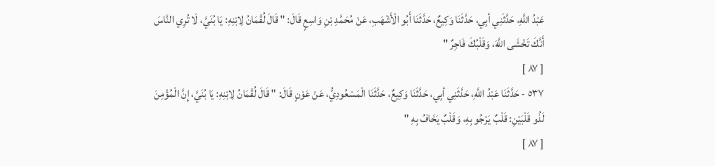عَبْدُ اللَّهِ، حَدَّثَنِي أبِي، حَدَّثَنَا وَكِيعٌ، حَدَّثَنَا أَبُو الْأَشْهَبِ، عَنْ مُحَمَّدِ بْنِ وَاسِعٍ قَالَ: " قَالَ لُقْمَانُ لِابْنِهِ: يَا بُنَيَّ، لَا تُرِي النَّاسَ أَنَّكَ تَخْشَى اللَّهَ، وَقَلْبُكَ فَاجِرٌ "
[ ٨٧ ]
٥٣٧ - حَدَّثَنَا عَبْدُ اللَّهِ، حَدَّثَنِي أبِي، حَدَّثَنَا وَكِيعٌ، حَدَّثَنَا الْمَسْعُودِيُّ، عَنْ عَوْنٍ قَالَ: " قَالَ لُقْمَانُ لِابْنِهِ: يَا بُنَيَّ، إِنَّ الْمُؤْمِنَ لَذُو قَلْبَيْنِ: قَلْبٌ يَرْجُو بِهِ، وَقَلْبٌ يَخَافُ بِهِ "
[ ٨٧ ]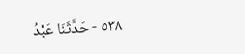٥٣٨ - حَدَّثَنَا عَبْدُ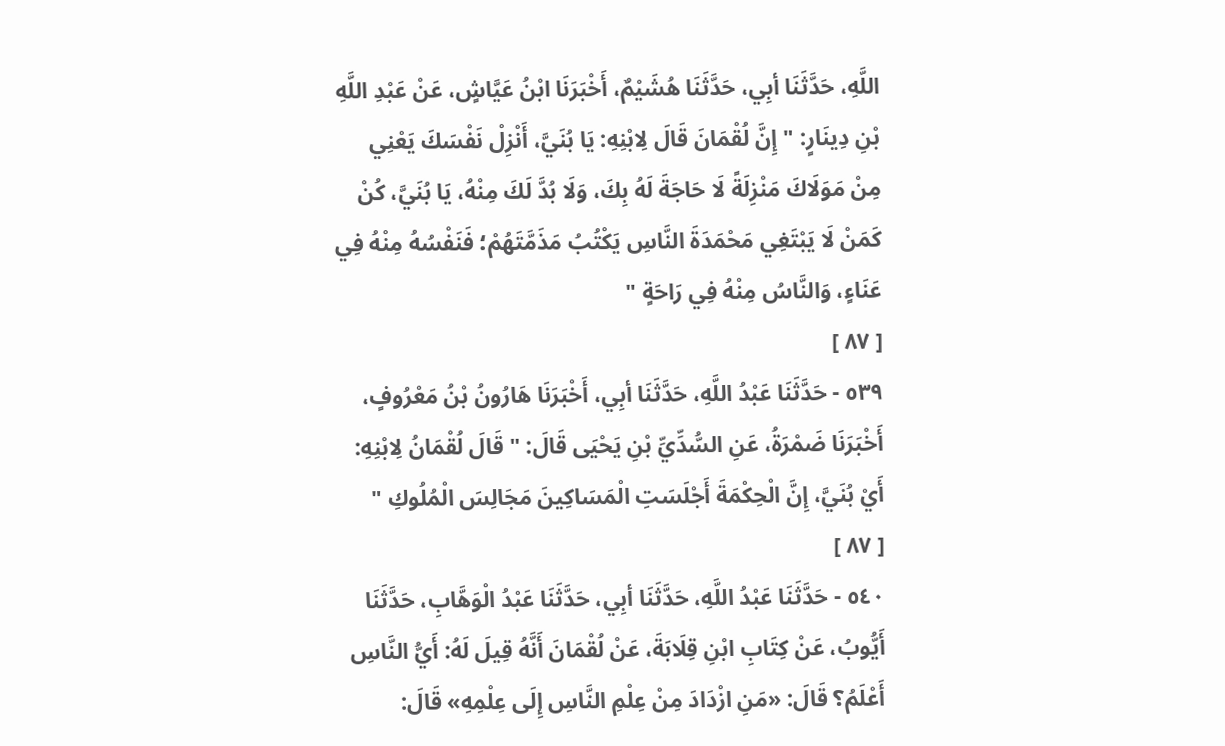اللَّهِ، حَدَّثَنَا أبِي، حَدَّثَنَا هُشَيْمٌ، أَخْبَرَنَا ابْنُ عَيَّاشٍ، عَنْ عَبْدِ اللَّهِ بْنِ دِينَارٍ: " إِنَّ لُقْمَانَ قَالَ لِابْنِهِ: يَا بُنَيَّ، أَنْزِلْ نَفْسَكَ يَعْنِي مِنْ مَوَلَاكَ مَنْزِلَةً لَا حَاجَةَ لَهُ بِكَ، وَلَا بُدَّ لَكَ مِنْهُ، يَا بُنَيَّ، كُنْ كَمَنْ لَا يَبْتَغِي مَحْمَدَةَ النَّاسِ يَكْتُبُ مَذَمَّتَهُمْ؛ فَنَفْسُهُ مِنْهُ فِي عَنَاءٍ، وَالنَّاسُ مِنْهُ فِي رَاحَةٍ "
[ ٨٧ ]
٥٣٩ - حَدَّثَنَا عَبْدُ اللَّهِ، حَدَّثَنَا أبِي، أَخْبَرَنَا هَارُونُ بْنُ مَعْرُوفٍ، أَخْبَرَنَا ضَمْرَةُ، عَنِ السُّدِّيِّ بْنِ يَحْيَى قَالَ: " قَالَ لُقْمَانُ لِابْنِهِ: أَيْ بُنَيَّ، إِنَّ الْحِكْمَةَ أَجْلَسَتِ الْمَسَاكِينَ مَجَالِسَ الْمُلُوكِ "
[ ٨٧ ]
٥٤٠ - حَدَّثَنَا عَبْدُ اللَّهِ، حَدَّثَنَا أبِي، حَدَّثَنَا عَبْدُ الْوَهَّابِ، حَدَّثَنَا أَيُّوبُ، عَنْ كِتَابِ ابْنِ قِلَابَةَ، عَنْ لُقْمَانَ أَنَّهُ قِيلَ لَهُ: أَيُّ النَّاسِ أَعْلَمُ؟ قَالَ: «مَنِ ازْدَادَ مِنْ عِلْمِ النَّاسِ إِلَى عِلْمِهِ» قَالَ: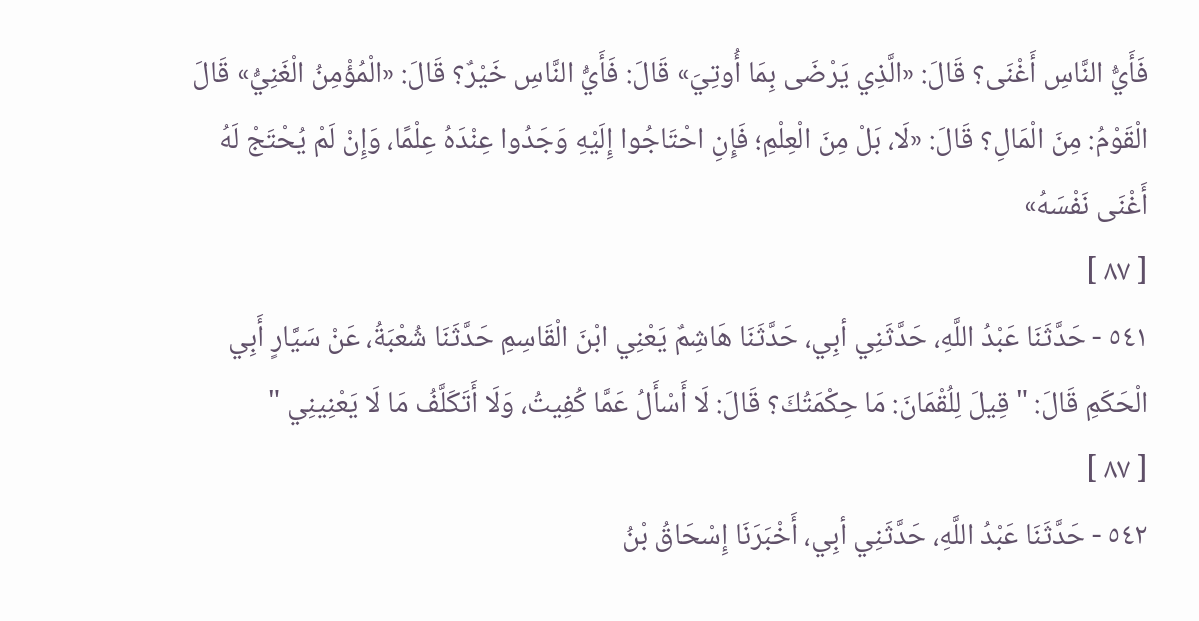فَأَيُّ النَّاسِ أَغْنَى؟ قَالَ: «الَّذِي يَرْضَى بِمَا أُوتِيَ» قَالَ: فَأَيُّ النَّاسِ خَيْرٌ؟ قَالَ: «الْمُؤْمِنُ الْغَنِيُّ» قَالَ الْقَوْمُ: مِنَ الْمَالِ؟ قَالَ: «لَا، بَلْ مِنَ الْعِلْمِ؛ فَإِنِ احْتَاجُوا إِلَيْهِ وَجَدُوا عِنْدَهُ عِلْمًا، وَإِنْ لَمْ يُحْتَجْ لَهُ أَغْنَى نَفْسَهُ»
[ ٨٧ ]
٥٤١ - حَدَّثَنَا عَبْدُ اللَّهِ، حَدَّثَنِي أبِي، حَدَّثَنَا هَاشِمٌ يَعْنِي ابْنَ الْقَاسِمِ حَدَّثَنَا شُعْبَةُ، عَنْ سَيَّارٍ أَبِي الْحَكَمِ قَالَ: " قِيلَ لِلُقْمَانَ: مَا حِكْمَتُكَ؟ قَالَ: لَا أَسْأَلُ عَمَّا كُفِيتُ، وَلَا أَتَكَلَّفُ مَا لَا يَعْنِينِي "
[ ٨٧ ]
٥٤٢ - حَدَّثَنَا عَبْدُ اللَّهِ، حَدَّثَنِي أبِي، أَخْبَرَنَا إِسْحَاقُ بْنُ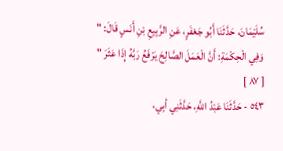سُلَيْمَانَ، حَدَّثَنَا أَبُو جَعْفَرٍ، عَنِ الرَّبِيعِ بْنِ أَنَسٍ قَالَ: " وَفِي الْحِكْمَةِ: أَنَّ الْعَمَلَ الصَّالِحَ يَرْفَعُ رَبَّهُ إِذَا عَثَرَ "
[ ٨٧ ]
٥٤٣ - حَدَّثَنَا عَبْدُ اللَّهِ، حَدَّثَنِي أبِي،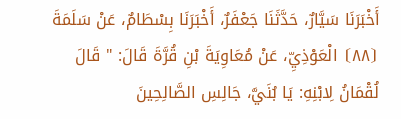أَخْبَرَنَا سَيَّارٌ، حَدَّثَنَا جَعْفَرٌ، أَخْبَرَنَا بِسْطَامٌ، عَنْ سَلَمَةَ ⦗٨٨⦘ الْعَوْذِيِّ، عَنْ مُعَاوِيَةَ بْنِ قُرَّةَ قَالَ: " قَالَ لُقْمَانُ لِابْنِهِ: يَا بُنَيَّ، جَالِسِ الصَّالِحِينَ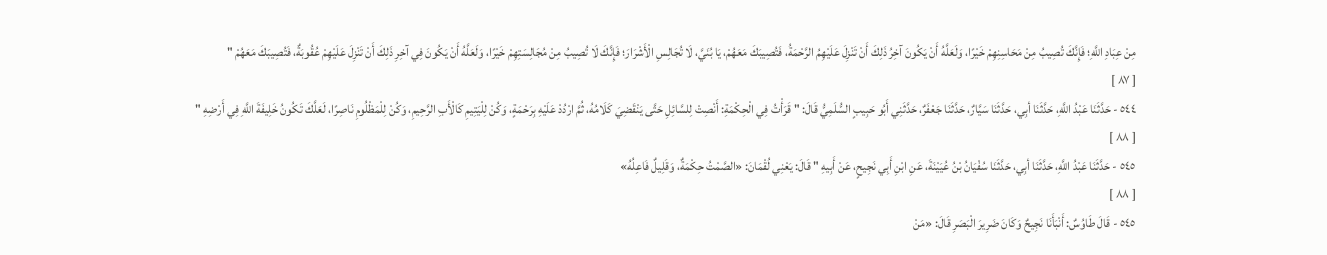مِنْ عِبَادِ اللَّهِ؛ فَإِنَّكَ تُصِيبُ مِنْ مَحَاسِنِهِمْ خَيْرًا، وَلَعَلَّهُ أَنْ يَكُونَ آخِرُ ذَلِكَ أَنْ تَنْزِلَ عَلَيْهِمُ الرَّحْمَةُ، فَتُصِيبَكَ مَعَهُمْ، يَا بُنَيَّ، لَا تُجَالِسِ الْأَشْرَارَ؛ فَإِنَّكَ لَا تُصِيبُ مِنْ مُجَالِسَتِهِمْ خَيْرًا، وَلَعَلَّهُ أَنْ يَكُونَ فِي آخِرِ ذَلِكَ أَنْ تَنْزِلَ عَلَيْهِمْ عُقُوبَةٌ، فَتُصِيبَكَ مَعَهُمْ "
[ ٨٧ ]
٥٤٤ - حَدَّثَنَا عَبْدُ اللَّهِ، حَدَّثَنَا أبِي، حَدَّثَنَا سَيَّارٌ، حَدَّثَنَا جَعْفَرٌ، حَدَّثَنِي أَبُو حَبِيبٍ السُّلَمِيُّ قَالَ: " قَرَأْتُ فِي الْحِكْمَةِ: أَنْصِتْ لِلسَّائِلِ حَتَّى يَنْقَضِيَ كَلَامُهُ، ثُمَّ ارْدُدْ عَلَيْهِ بِرَحْمَةٍ، وَكُنْ لِلْيَتِيمِ كَالْأَبِ الرَّحِيمِ، وَكُنْ لِلْمَظْلُومِ نَاصِرًا، لَعَلَّكَ تَكُونُ خَلِيفَةَ اللَّهِ فِي أَرْضِهِ "
[ ٨٨ ]
٥٤٥ - حَدَّثَنَا عَبْدُ اللَّهِ، حَدَّثَنَا أبِي، حَدَّثَنَا سُفْيَانُ بْنُ عُيَيْنَةَ، عَنِ ابْنِ أَبِي نَجِيحٍ، عَنْ أَبِيهِ " قَالَ: يَعْنِي لُقْمَانَ: «الصَّمْتُ حِكْمَةٌ، وَقَلِيلٌ فَاعِلُهُ»
[ ٨٨ ]
٥٤٥ - قَالَ طَاوُسٌ: أَنْبَأَنَا نَجِيحٌ وَكَانَ ضَرِيرَ الْبَصَرِ قَالَ: «مَنْ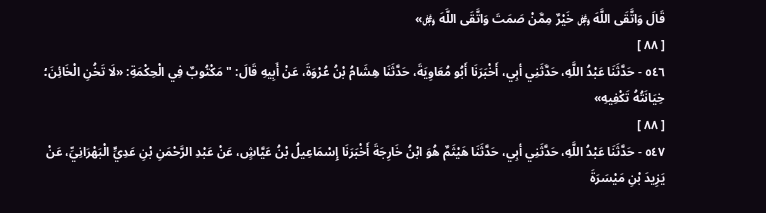قَالَ وَاتَّقَى اللَّهَ ﷿ خَيْرٌ مِمَّنْ صَمَتَ وَاتَّقَى اللَّهَ ﷿»
[ ٨٨ ]
٥٤٦ - حَدَّثَنَا عَبْدُ اللَّهِ، حَدَّثَنِي أبِي، أَخْبَرَنَا أَبُو مُعَاوِيَةَ، حَدَّثَنَا هِشَامُ بْنُ عُرْوَةَ، عَنْ أَبِيهِ قَالَ: " مَكْتُوبٌ فِي الْحِكْمَةِ: «لَا تَخُنِ الْخَائِنَ؛ خِيَانَتُهُ تَكْفِيهِ»
[ ٨٨ ]
٥٤٧ - حَدَّثَنَا عَبْدُ اللَّهِ، حَدَّثَنِي أبِي، حَدَّثَنَا هَيْثَمٌ هُوَ ابْنُ خَارِجَةَ أَخْبَرَنَا إِسْمَاعِيلُ بْنُ عَيَّاشٍ، عَنْ عَبْدِ الرَّحْمَنِ بْنِ عَدِيٍّ الْبَهْرَانِيِّ، عَنْ يَزِيدَ بْنِ مَيْسَرَةَ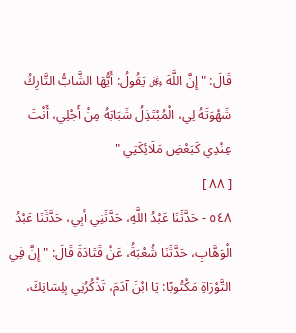قَالَ: " إِنَّ اللَّهَ ﷿ يَقُولُ: أَيُّهَا الشَّابُّ التَّارِكُ شَهْوَتَهُ لِي، الْمُبْتَذِلُ شَبَابَهُ مِنْ أَجْلِي، أَنْتَ عِنْدِي كَبَعْضِ مَلَائِكَتِي "
[ ٨٨ ]
٥٤٨ - حَدَّثَنَا عَبْدُ اللَّهِ، حَدَّثَنِي أبِي، حَدَّثَنَا عَبْدُ الْوَهَّابِ، حَدَّثَنَا شُعْبَةُ، عَنْ قَتَادَةَ قَالَ: " إِنَّ فِي التَّوْرَاةِ مَكْتُوبًا: يَا ابْنَ آدَمَ، تَذْكُرُنِي بِلِسَانِكَ،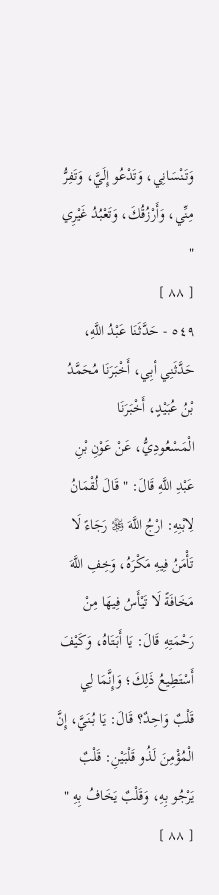وَتَنْسَانِي، وَتَدْعُو إِلَيَّ، وَتَفِرُّ مِنِّي، وَأَرْزُقُكَ، وَتَعْبُدُ غَيْرِي "
[ ٨٨ ]
٥٤٩ - حَدَّثَنَا عَبْدُ اللَّهِ، حَدَّثَنِي أبِي، أَخْبَرَنَا مُحَمَّدُ بْنُ عُبَيْدٍ، أَخْبَرَنَا الْمَسْعُودِيُّ، عَنْ عَوْنِ بْنِ عَبْدِ اللَّهِ قَالَ: " قَالَ لُقْمَانُ لِابْنِهِ: ارْجُ اللَّهَ ﷿ رَجَاءً لَا تَأْمَنُ فِيهِ مَكْرَهُ، وَخِفِ اللَّهَ مَخَافَةً لَا تَيْأَسُ فِيهَا مِنْ رَحْمَتِهِ قَالَ: يَا أَبَتَاهُ، وَكَيْفَ أَسْتَطِيعُ ذَلِكَ؛ وَإِنَّمَا لِي قَلْبٌ وَاحِدٌ؟ قَالَ: يَا بُنَيَّ، إِنَّ الْمُؤْمِنَ لَذُو قَلْبَيْنِ: قَلْبٌ يَرْجُو بِهِ، وَقَلْبٌ يَخَافُ بِهِ "
[ ٨٨ ]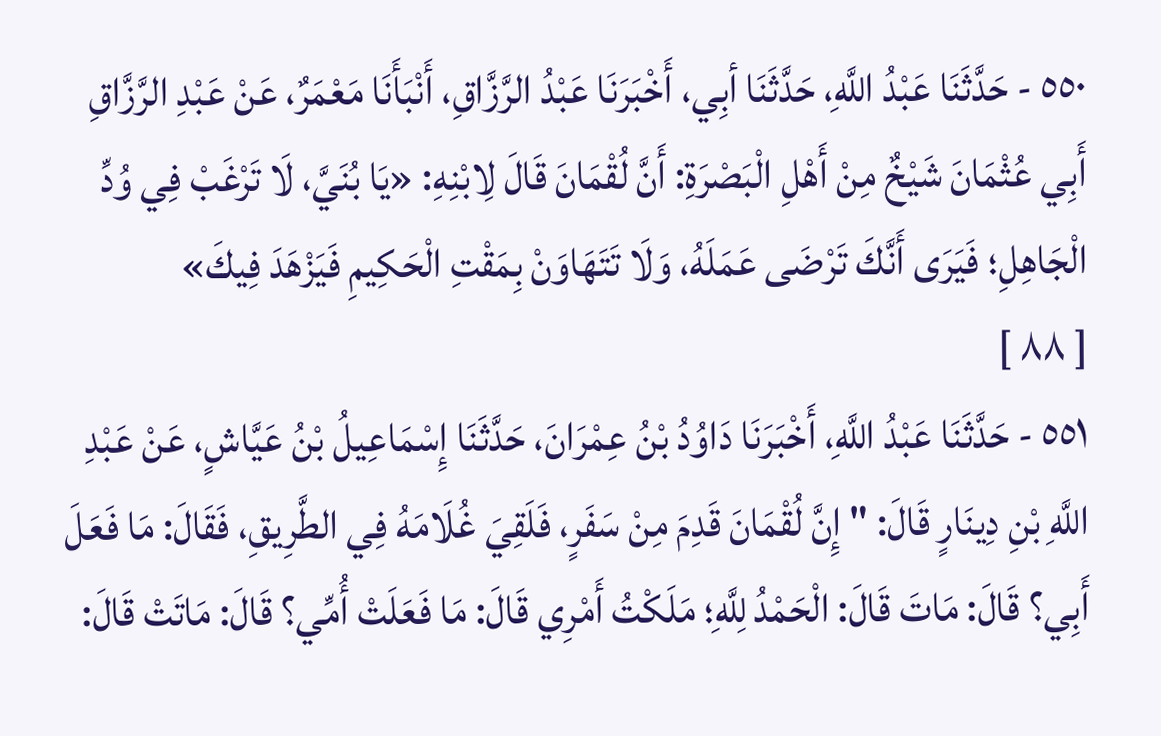٥٥٠ - حَدَّثَنَا عَبْدُ اللَّهِ، حَدَّثَنَا أبِي، أَخْبَرَنَا عَبْدُ الرَّزَّاقِ، أَنْبَأَنَا مَعْمَرٌ، عَنْ عَبْدِ الرَّزَّاقِ أَبِي عُثْمَانَ شَيْخٌ مِنْ أَهْلِ الْبَصْرَةِ: أَنَّ لُقْمَانَ قَالَ لِابْنِهِ: «يَا بُنَيَّ، لَا تَرْغَبْ فِي وُدِّ الْجَاهِلِ؛ فَيَرَى أَنَّكَ تَرْضَى عَمَلَهُ، وَلَا تَتَهَاوَنْ بِمَقْتِ الْحَكِيمِ فَيَزْهَدَ فِيكَ»
[ ٨٨ ]
٥٥١ - حَدَّثَنَا عَبْدُ اللَّهِ، أَخْبَرَنَا دَاوُدُ بْنُ عِمْرَانَ، حَدَّثَنَا إِسْمَاعِيلُ بْنُ عَيَّاشٍ، عَنْ عَبْدِ اللَّهِ بْنِ دِينَارٍ قَالَ: " إِنَّ لُقْمَانَ قَدِمَ مِنْ سَفَرٍ، فَلَقِيَ غُلَامَهُ فِي الطَّرِيقِ، فَقَالَ: مَا فَعَلَ أَبِي؟ قَالَ: مَاتَ قَالَ: الْحَمْدُ لِلَّهِ؛ مَلَكْتُ أَمْرِي قَالَ: مَا فَعَلَتْ أُمِّي؟ قَالَ: مَاتَتْ قَالَ: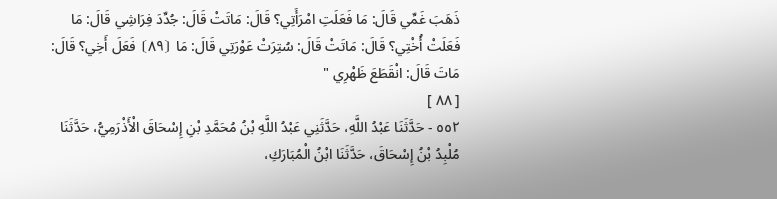ذَهَبَ غَمِّي قَالَ: مَا فَعَلَتِ امْرَأَتِي؟ قَالَ: مَاتَتْ قَالَ: جُدِّدَ فِرَاشِي قَالَ: مَا فَعَلَتْ أُخْتِي؟ قَالَ: مَاتَتْ قَالَ: سُتِرَتْ عَوْرَتِي قَالَ: مَا ⦗٨٩⦘ فَعَلَ أَخِي؟ قَالَ: مَاتَ قَالَ: انْقَطَعَ ظَهْرِي "
[ ٨٨ ]
٥٥٢ - حَدَّثَنَا عَبْدُ اللَّهِ، حَدَّثَنِي عَبْدُ اللَّهِ بْنُ مُحَمَّدِ بْنِ إِسْحَاقَ الْأَذْرَمِيُّ، حَدَّثَنَا مُلْبِدُ بْنُ إِسْحَاقَ، حَدَّثَنَا ابْنُ الْمُبَارَكِ،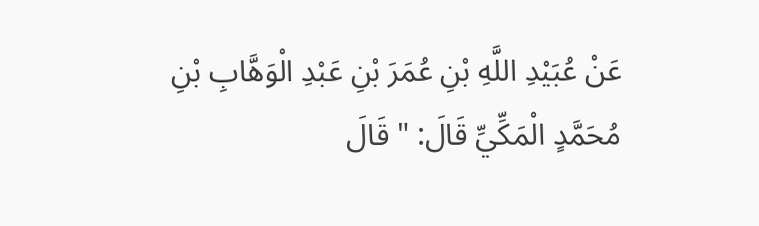عَنْ عُبَيْدِ اللَّهِ بْنِ عُمَرَ بْنِ عَبْدِ الْوَهَّابِ بْنِ مُحَمَّدٍ الْمَكِّيِّ قَالَ: " قَالَ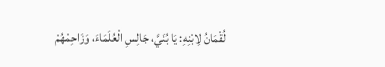لُقْمَانُ لِابْنِهِ: يَا بُنَيَّ، جَالِسِ الْعُلَمَاءَ، وَزَاحِمْهُمْ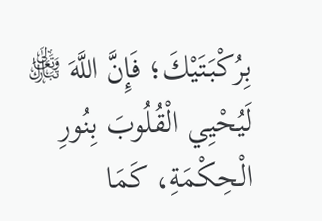بِرُكْبَتَيْكَ؛ فَإِنَّ اللَّهَ ﵎ لَيُحْيِي الْقُلُوبَ بِنُورِ الْحِكْمَةِ، كَمَا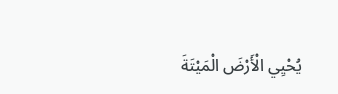يُحْيِي الْأَرْضَ الْمَيْتَةَ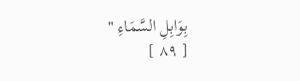بِوَابِلِ السَّمَاءِ "
[ ٨٩ ]